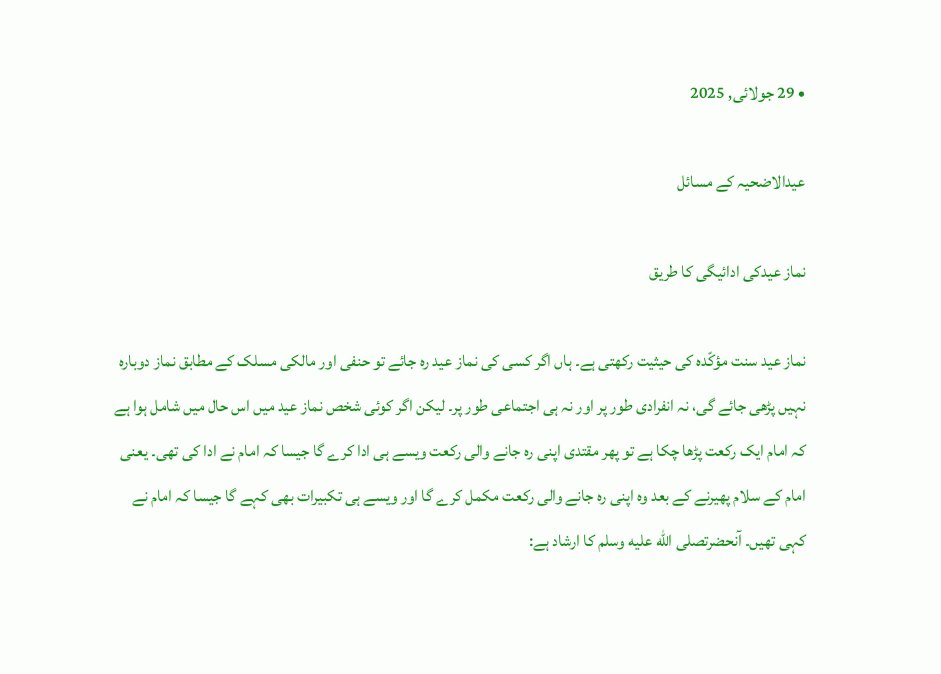• 29 جولائی, 2025

عیدالاضحیہ کے مسائل

نماز عیدکی ادائیگی کا طریق

نماز عید سنت مؤکّدہ کی حیثیت رکھتی ہے۔ ہاں اگر کسی کی نماز عید رہ جائے تو حنفی اور مالکی مسلک کے مطابق نماز دوبارہ نہیں پڑھی جائے گی، نہ انفرادی طور پر اور نہ ہی اجتماعی طور پر۔ لیکن اگر کوئی شخص نماز عید میں اس حال میں شامل ہوا ہے کہ امام ایک رکعت پڑھا چکا ہے تو پھر مقتدی اپنی رہ جانے والی رکعت ویسے ہی ادا کرے گا جیسا کہ امام نے ادا کی تھی۔ یعنی امام کے سلام پھیرنے کے بعد وہ اپنی رہ جانے والی رکعت مکمل کرے گا اور ویسے ہی تکبیرات بھی کہے گا جیسا کہ امام نے کہی تھیں۔ آنحضرتصلى الله عليه وسلم کا ارشاد ہے: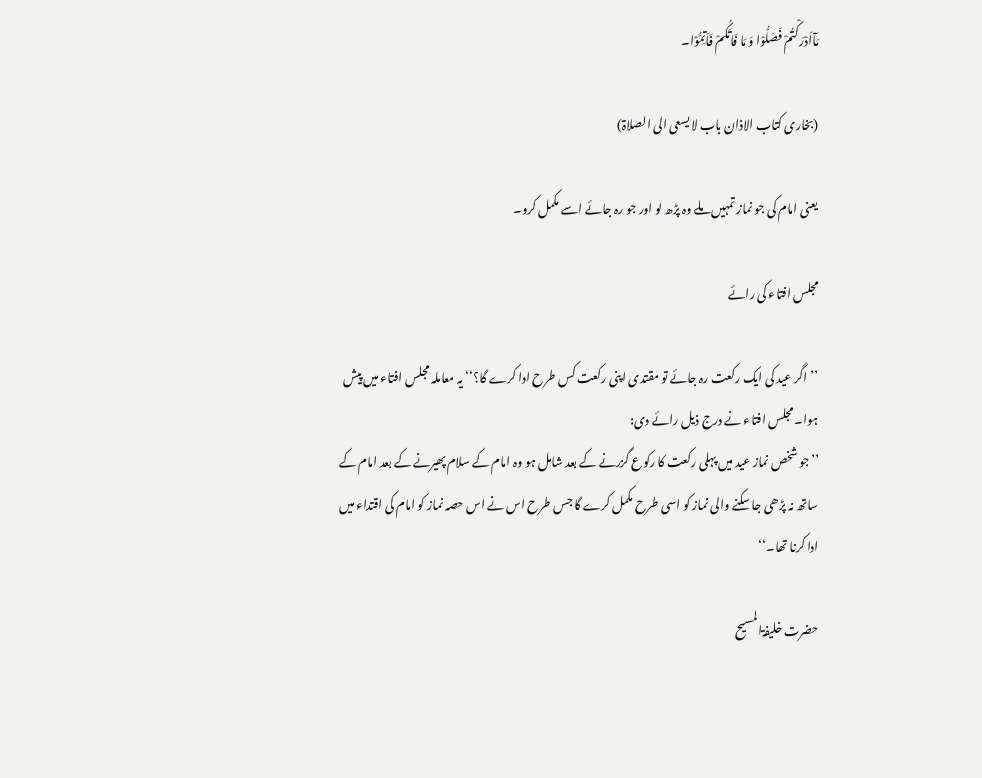مَآاَدْرَکْتُمْ فَصَلُّوْا وَ مَا فَاتَکُمْ فَاَتِمُّوْا۔

(بخاری کتاب الاذان باب لا یسعی الی الصلاۃ)

یعنی امام کی جو نماز تمہیں ملے وہ پڑھ لو اور جو رہ جائے اسے مکمل کرو۔

مجلس افتاء کی رائے

’’اگر عید کی ایک رکعت رہ جائے تو مقتدی اپنی رکعت کس طرح ادا کرے گا؟‘‘ یہ معاملہ مجلس افتاء میں پیش ہوا۔ مجلس افتاء نے درج ذیل رائے دی:
’’جو شخص نماز عید میں پہلی رکعت کا رکوع گزرنے کے بعد شامل ہو وہ امام کے سلام پھیرنے کے بعد امام کے ساتھ نہ پڑھی جا سکنے والی نماز کو اسی طرح مکمل کرے گا جس طرح اس نے اس حصہ نماز کو امام کی اقتداء میں ادا کرنا تھا۔‘‘

حضرت خلیفۃالمسیح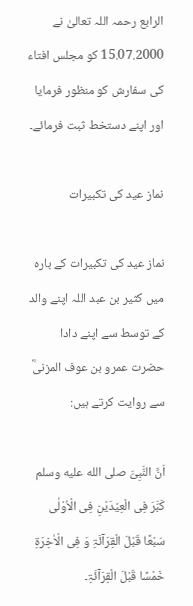الرابع رحمہ اللہ تعالیٰ نے 15.07.2000 کو مجلس افتاء کی سفارش کو منظور فرمایا اور اپنے دستخط ثبت فرمائے۔

نماز عید کی تکبیرات

نماز عید کی تکبیرات کے بارہ میں کثیر بن عبد اللہ اپنے والد کے توسط سے اپنے دادا حضرت عمرو بن عوف المزنیؓ سے روایت کرتے ہیں:

اَنَّ النَّبِیَّ صلى الله عليه وسلم کَبَّرَ فِی الْعِیْدَیْنِ فِی الْاُوْلٰی سَبْعًا قَبْلَ الْقِرَآئَۃِ وَ فِی الْاٰخِرَۃِ خَمْسًا قَبْلَ الْقِرَآئَۃِ۔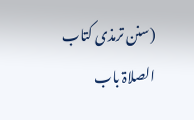(سنن ترمذی کتاب الصلاۃ باب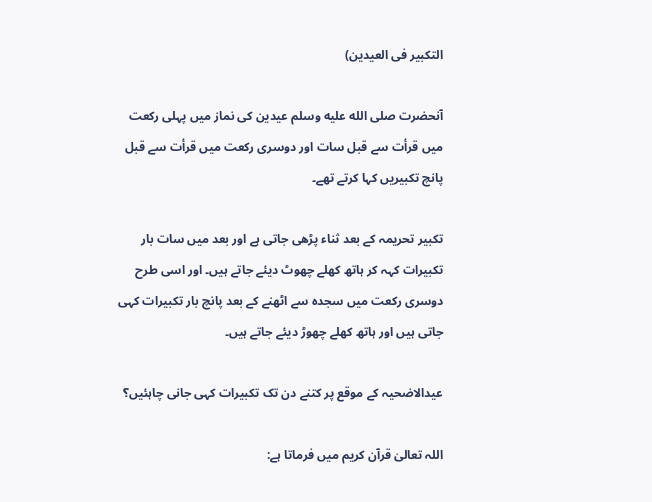التکبیر فی العیدین)

آنحضرت صلى الله عليه وسلم عیدین کی نماز میں پہلی رکعت میں قرأت سے قبل سات اور دوسری رکعت میں قرأت سے قبل پانچ تکبیریں کہا کرتے تھے۔

تکبیر تحریمہ کے بعد ثناء پڑھی جاتی ہے اور بعد میں سات بار تکبیرات کہہ کر ہاتھ کھلے چھوٹ دیئے جاتے ہیں۔ اور اسی طرح دوسری رکعت میں سجدہ سے اٹھنے کے بعد پانچ بار تکبیرات کہی جاتی ہیں اور ہاتھ کھلے چھوڑ دیئے جاتے ہیں۔

عیدالاضحیہ کے موقع پر کتنے دن تک تکبیرات کہی جانی چاہئیں؟

اللہ تعالیٰ قرآن کریم میں فرماتا ہے: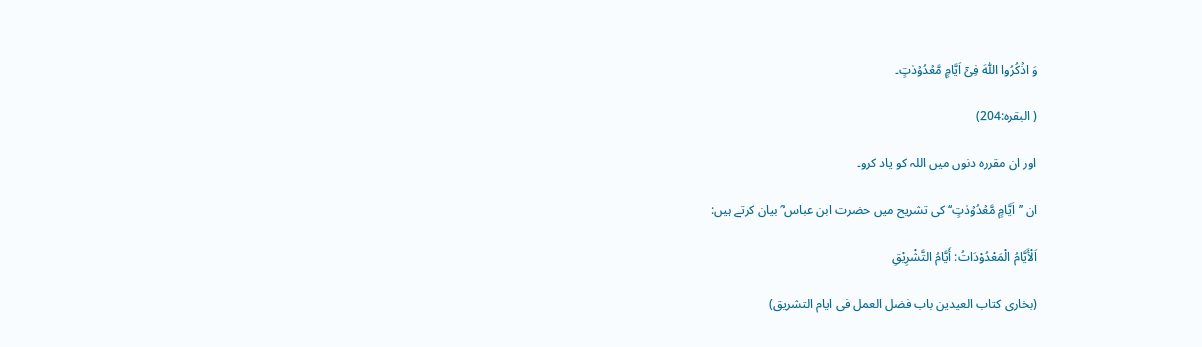وَ اذۡکُرُوا اللّٰہَ فِیۡۤ اَیَّامٍ مَّعۡدُوۡدٰتٍ۔

( البقرہ:204)

اور ان مقررہ دنوں میں اللہ کو یاد کرو۔

ان ’’اَیَّامٍ مَّعۡدُوۡدٰتٍ‘‘ کی تشریح میں حضرت ابن عباس ؓ بیان کرتے ہیں:

اَلْأَیَّامُ الْمَعْدُوْدَاتُ: أَیَّامُ التَّشْرِیْقِ

(بخاری کتاب العیدین باب فضل العمل فی ایام التشریق)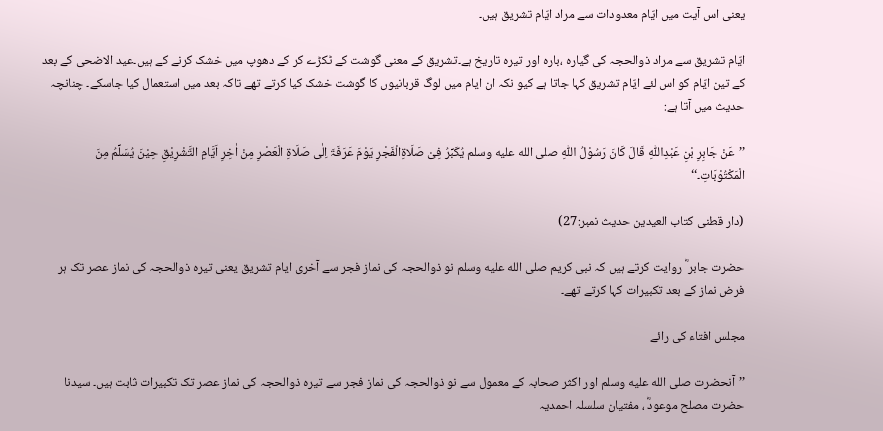یعنی اس آیت میں ایّام معدودات سے مراد ایّام تشریق ہیں۔

ایّام تشریق سے مراد ذوالحجہ کی گیارہ ،بارہ اور تیرہ تاریخ ہے۔تشریق کے معنی گوشت کے ٹکڑے کر کے دھوپ میں خشک کرنے کے ہیں۔عید الاضحی کے بعد کے تین ایّام کو اس لئے ایّام تشریق کہا جاتا ہے کیو نکہ ان ایام میں لوگ قربانیوں کا گوشت خشک کیا کرتے تھے تاکہ بعد میں استعمال کیا جاسکے۔ چنانچہ حدیث میں آتا ہے:

’’عَنْ جَابِرِ بْنِ عَبْدِاللّٰہِ قَالَ کَانَ رَسُوْلُ اللّٰہِ صلى الله عليه وسلم یُکَبِّرُ فِیْ صَلَاۃِالْفَجْرِ یَوْمَ عَرَفَۃَ اِلٰی صَلَاۃِ الْعَصْرِ مِنْ اٰخِرِ اَیَّامِ التَّشْرِیْقِ حِیْنَ یُسَلِّمُ مِنَ الْمَکْتُوْبَاتِ۔‘‘

(دار قطنی کتاب العیدین حدیث نمبر:27)

حضرت جابر ؓ روایت کرتے ہیں کہ نبی کریم صلى الله عليه وسلم نو ذوالحجہ کی نماز فجر سے آخری ایام تشریق یعنی تیرہ ذوالحجہ کی نماز عصر تک ہر فرض نماز کے بعد تکبیرات کہا کرتے تھے۔

مجلس افتاء کی رائے

’’آنحضرت صلى الله عليه وسلم اور اکثر صحابہ کے معمول سے نو ذوالحجہ کی نماز فجر سے تیرہ ذوالحجہ کی نماز عصر تک تکبیرات ثابت ہیں۔ سیدنا حضرت مصلح موعودؓ ، مفتیان سلسلہ احمدیہ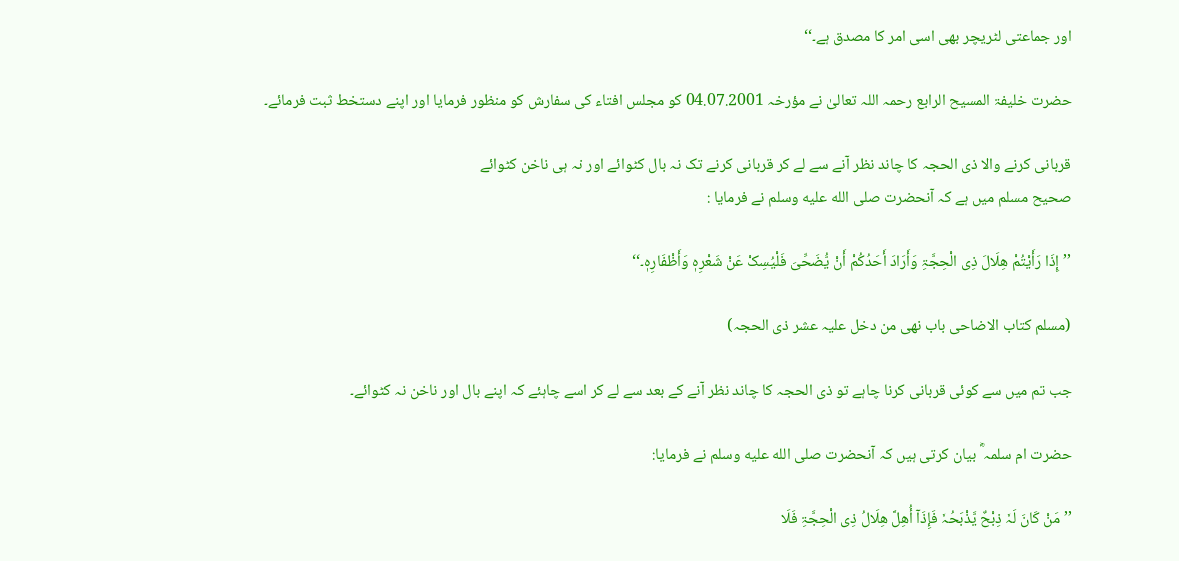اور جماعتی لٹریچر بھی اسی امر کا مصدق ہے۔‘‘

حضرت خلیفۃ المسیح الرابع رحمہ اللہ تعالیٰ نے مؤرخہ 04.07.2001 کو مجلس افتاء کی سفارش کو منظور فرمایا اور اپنے دستخط ثبت فرمائے۔

قربانی کرنے والا ذی الحجہ کا چاند نظر آنے سے لے کر قربانی کرنے تک نہ بال کٹوائے اور نہ ہی ناخن کٹوائے
صحیح مسلم میں ہے کہ آنحضرت صلى الله عليه وسلم نے فرمایا :

’’إِذَا رَأَیْتُمْ ھِلَالَ ذِی الْحِجَّۃِ وَأَرَادَ أَحَدُکُمْ أَنْ یُّضَحِّیَ فَلْیُسِکْ عَنْ شَعْرِہٖ وَأَظْفَارِہٖ۔‘‘

(مسلم کتاب الاضاحی باب نھی من دخل علیہ عشر ذی الحجہ)

جب تم میں سے کوئی قربانی کرنا چاہے تو ذی الحجہ کا چاند نظر آنے کے بعد سے لے کر اسے چاہئے کہ اپنے بال اور ناخن نہ کٹوائے۔

حضرت ام سلمہ ؓ بیان کرتی ہیں کہ آنحضرت صلى الله عليه وسلم نے فرمایا:

’’مَنْ کَانَ لَہٗ ذِبْحٌ یَّذْبَحُہٗ فَإِذَآ أُھِلَّ ھِلَالُ ذِی الْحِجَّۃِ فَلَا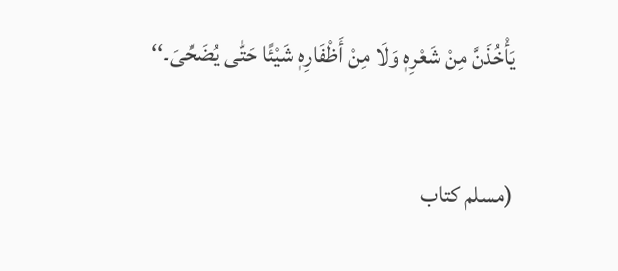یَأْخُذَنَّ مِنْ شَعْرِہٖ وَلَا مِنْ أَظْفَارِہٖ شَیْئًا حَتّٰی یُضَحِّیَ۔‘‘

(مسلم کتاب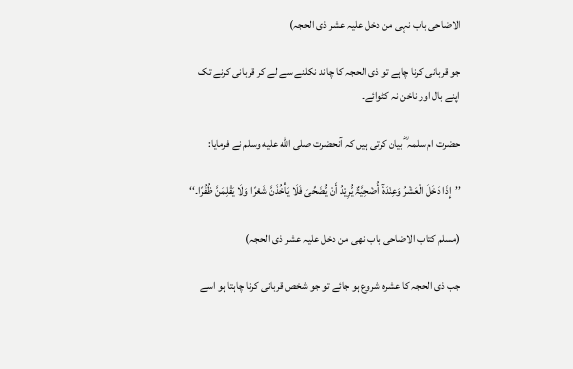الاضاحی باب نہی من دخل علیہ عشر ذی الحجہ)

جو قربانی کرنا چاہے تو ذی الحجہ کا چاند نکلنے سے لے کر قربانی کرنے تک اپنے بال اور ناخن نہ کٹوائے۔

حضرت ام سلمہ ؓ بیان کرتی ہیں کہ آنحضرت صلى الله عليه وسلم نے فرمایا:

’’إِذَا دَخَلَ الْعَشْرُ وَعِنْدَہٗٓ أُضْحِیَّۃٌ یُّرِیْدُ أَنْ یُّضَحِّیَ فَلَا یَأْخُذَنَّ شَعْرًا وَلَا یَقْلِمَنَّ ظُفُرًا۔‘‘

(مسلم کتاب الاضاحی باب نھی من دخل علیہ عشر ذی الحجہ)

جب ذی الحجہ کا عشرہ شروع ہو جائے تو جو شخص قربانی کرنا چاہتا ہو اسے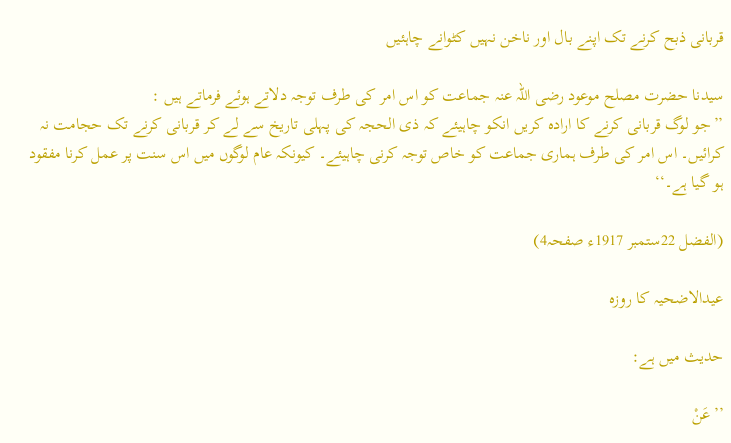قربانی ذبح کرنے تک اپنے بال اور ناخن نہیں کٹوانے چاہئیں

سیدنا حضرت مصلح موعود رضی اللہ عنہ جماعت کو اس امر کی طرف توجہ دلاتے ہوئے فرماتے ہیں :
’’جو لوگ قربانی کرنے کا ارادہ کریں انکو چاہیئے کہ ذی الحجہ کی پہلی تاریخ سے لے کر قربانی کرنے تک حجامت نہ کرائیں۔ اس امر کی طرف ہماری جماعت کو خاص توجہ کرنی چاہیئے۔ کیونکہ عام لوگوں میں اس سنت پر عمل کرنا مفقود ہو گیا ہے۔‘‘

(الفضل 22ستمبر 1917ء صفحہ4)

عیدالاضحیہ کا روزہ

حدیث میں ہے:

’’عَنْ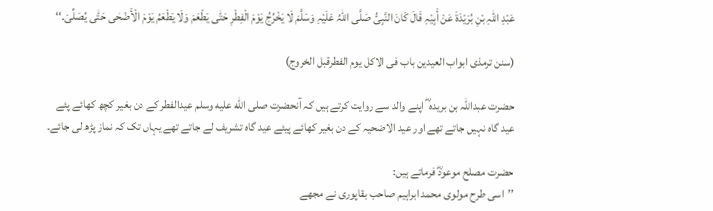عَبْدِ اللّٰہِ بْنِ بُرَیْدَۃَ عَنْ أَبِیْہِ قَالَ کَانَ النَّبِیُّ صَلَّی اللّٰہُ عَلَیْہِ وَسَلَّمَ لَا یَخْرُجُ یَوْمَ الْفِطْرِ حَتّٰی یَطْعَمَ وَلَا یَطْعَمُ یَوْمَ الْأَضْحٰی حَتّٰی یُصَلِّیَ۔‘‘

(سنن ترمذی ابواب العیدین باب فی الاکل یوم الفطرقبل الخروج)

حضرت عبداللہ بن بریدہ ؓ اپنے والد سے روایت کرتے ہیں کہ آنحضرت صلى الله عليه وسلم عیدالفطر کے دن بغیر کچھ کھائے پئے عید گاہ نہیں جاتے تھے اور عید الاضحیہ کے دن بغیر کھائے پیئے عید گاہ تشریف لے جاتے تھے یہاں تک کہ نماز پڑھ لی جائے۔

حضرت مصلح موعودؓ فرماتے ہیں:
’’اسی طرح مولوی محمد ابراہیم صاحب بقاپوری نے مجھے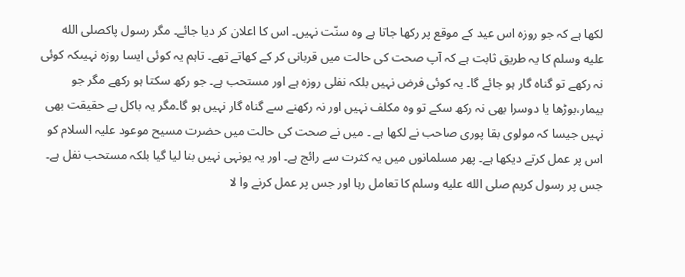لکھا ہے کہ جو روزہ اس عید کے موقع پر رکھا جاتا ہے وہ سنّت نہیں۔ اس کا اعلان کر دیا جائے۔ مگر رسول پاکصلى الله عليه وسلم کا یہ طریق ثابت ہے کہ آپ صحت کی حالت میں قربانی کر کے کھاتے تھے۔ تاہم یہ کوئی ایسا روزہ نہیںکہ کوئی نہ رکھے تو گناہ گار ہو جائے گا۔ یہ کوئی فرض نہیں بلکہ نفلی روزہ ہے اور مستحب ہے۔ جو رکھ سکتا ہو رکھے مگر جو بیمار،بوڑھا یا دوسرا بھی نہ رکھ سکے تو وہ مکلف نہیں اور نہ رکھنے سے گناہ گار نہیں ہو گا۔مگر یہ باکل بے حقیقت بھی نہیں جیسا کہ مولوی بقا پوری صاحب نے لکھا ہے ۔ میں نے صحت کی حالت میں حضرت مسیح موعود علیہ السلام کو اس پر عمل کرتے دیکھا ہے۔ پھر مسلمانوں میں یہ کثرت سے رائج ہے۔ اور یہ یونہی نہیں بنا لیا گیا بلکہ مستحب نفل ہے۔ جس پر رسول کریم صلى الله عليه وسلم کا تعامل رہا اور جس پر عمل کرنے وا لا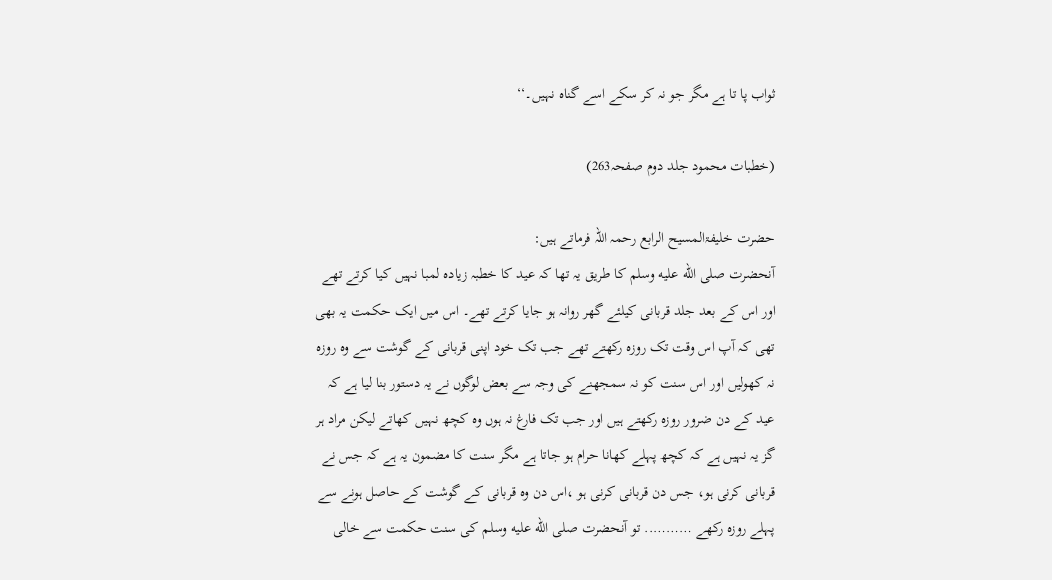ثواب پا تا ہے مگر جو نہ کر سکے اسے گناہ نہیں۔‘‘

(خطبات محمود جلد دوم صفحہ263)

حضرت خلیفۃالمسیح الرابع رحمہ اللہ فرماتے ہیں:
آنحضرت صلى الله عليه وسلم کا طریق یہ تھا کہ عید کا خطبہ زیادہ لمبا نہیں کیا کرتے تھے اور اس کے بعد جلد قربانی کیلئے گھر روانہ ہو جایا کرتے تھے۔ اس میں ایک حکمت یہ بھی تھی کہ آپ اس وقت تک روزہ رکھتے تھے جب تک خود اپنی قربانی کے گوشت سے وہ روزہ نہ کھولیں اور اس سنت کو نہ سمجھنے کی وجہ سے بعض لوگوں نے یہ دستور بنا لیا ہے کہ عید کے دن ضرور روزہ رکھتے ہیں اور جب تک فارغ نہ ہوں وہ کچھ نہیں کھاتے لیکن مراد ہر گز یہ نہیں ہے کہ کچھ پہلے کھانا حرام ہو جاتا ہے مگر سنت کا مضمون یہ ہے کہ جس نے قربانی کرنی ہو، جس دن قربانی کرنی ہو ،اس دن وہ قربانی کے گوشت کے حاصل ہونے سے پہلے روزہ رکھے ……….. تو آنحضرت صلى الله عليه وسلم کی سنت حکمت سے خالی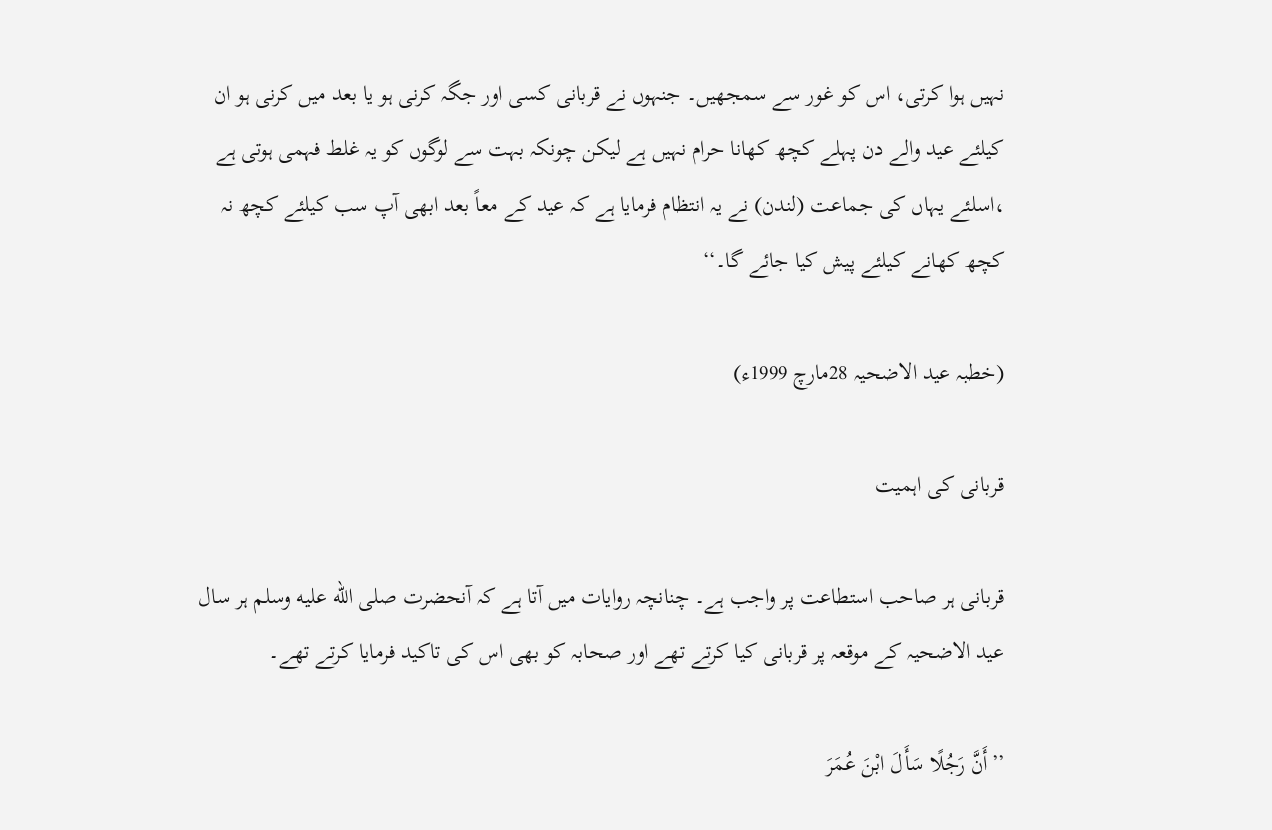نہیں ہوا کرتی، اس کو غور سے سمجھیں۔ جنہوں نے قربانی کسی اور جگہ کرنی ہو یا بعد میں کرنی ہو ان کیلئے عید والے دن پہلے کچھ کھانا حرام نہیں ہے لیکن چونکہ بہت سے لوگوں کو یہ غلط فہمی ہوتی ہے ،اسلئے یہاں کی جماعت (لندن) نے یہ انتظام فرمایا ہے کہ عید کے معاً بعد ابھی آپ سب کیلئے کچھ نہ کچھ کھانے کیلئے پیش کیا جائے گا۔‘‘

(خطبہ عید الاضحیہ 28مارچ 1999ء)

قربانی کی اہمیت

قربانی ہر صاحب استطاعت پر واجب ہے۔ چنانچہ روایات میں آتا ہے کہ آنحضرت صلى الله عليه وسلم ہر سال عید الاضحیہ کے موقعہ پر قربانی کیا کرتے تھے اور صحابہ کو بھی اس کی تاکید فرمایا کرتے تھے۔

’’أَنَّ رَجُلًا سَأَلَ ابْنَ عُمَرَ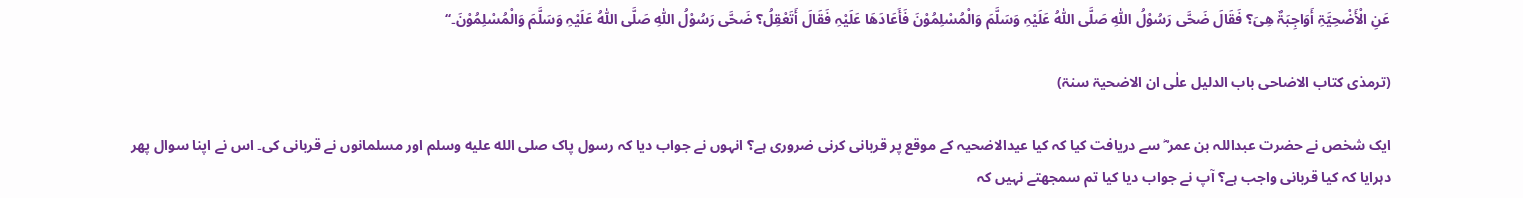عَنِ الْأَضْحِیَّۃِ أَوَاجِبَۃٌ ھِیَ؟ فَقَالَ ضَحَّی رَسُوْلُ اللّٰہِ صَلَّی اللّٰہُ عَلَیْہِ وَسَلَّمَ وَالْمُسْلِمُوْنَ فَأَعَادَھَا عَلَیْہِ فَقَالَ أَتَعْقِلُ؟ ضَحَّی رَسُوْلُ اللّٰہِ صَلَّی اللّٰہُ عَلَیْہِ وَسَلَّمَ وَالْمُسْلِمُوْنَ۔‘‘

(ترمذی کتاب الاضاحی باب الدلیل علٰی ان الاضحیۃ سنۃ)

ایک شخص نے حضرت عبداللہ بن عمر ؓ سے دریافت کیا کہ کیا عیدالاضحیہ کے موقع پر قربانی کرنی ضروری ہے؟ انہوں نے جواب دیا کہ رسول پاک صلى الله عليه وسلم اور مسلمانوں نے قربانی کی۔ اس نے اپنا سوال پھر دہرایا کہ کیا قربانی واجب ہے؟ آپ نے جواب دیا کیا تم سمجھتے نہیں کہ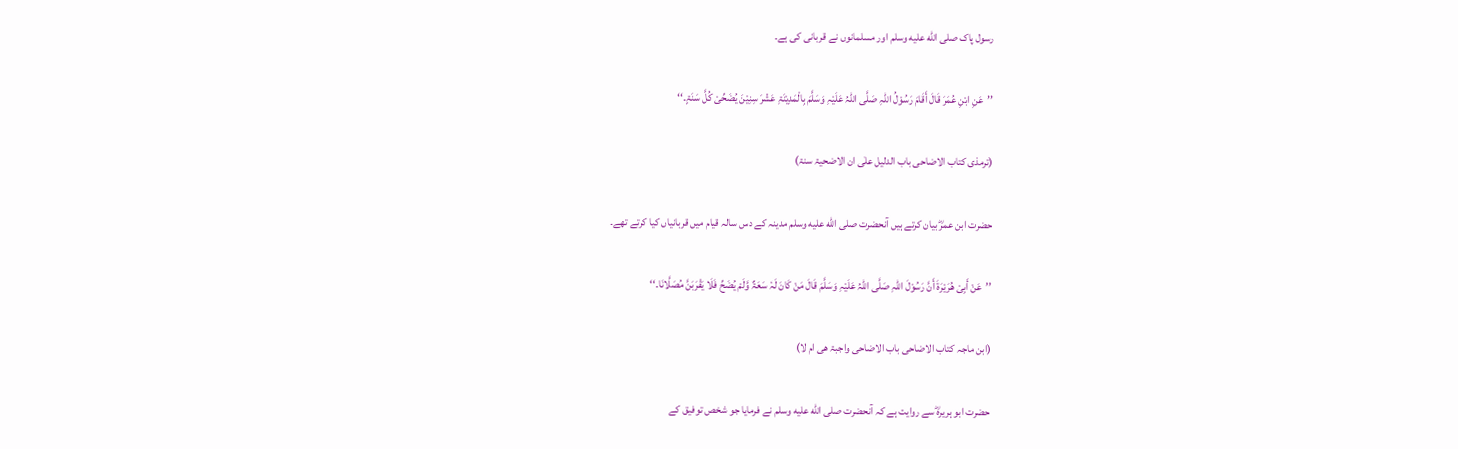رسول پاک صلى الله عليه وسلم اور مسلمانوں نے قربانی کی ہے۔

’’عَنِ ابْنِ عُمَرَ قَالَ أَقَامَ رَسُوْلُ اللّٰہِ صَلَّی اللّٰہُ عَلَیْہِ وَسَلَّمَ بِالْمَدِیْنَۃِ عَشْرَ سِنِیْنَ یُضَحِّیْ کُلَّ سَنَۃٍ۔‘‘

(ترمذی کتاب الاضاحی باب الدلیل علٰی ان الاضحیۃ سنۃ)

حضرت ابن عمرؓ بیان کرتے ہیں آنحضرت صلى الله عليه وسلم مدینہ کے دس سالہ قیام میں قربانیاں کیا کرتے تھے۔

’’عَنْ أَبِیْ ھُرَیْرَۃَ أَنَّ رَسُوْلَ اللّٰہِ صَلَّی اللّٰہُ عَلَیْہِ وَسَلَّمَ قَالَ مَنْ کَانَ لَہٗ سَعَۃٌ وَّلَمْ یُضَحِّ فَلَا یَقْرَبَنَّ مُصَلَّانَا۔‘‘

(ابن ماجہ کتاب الاضاحی باب الاضاحی واجبۃ ھی ام لا)

حضرت ابو ہریرہؓ سے روایت ہے کہ آنحضرت صلى الله عليه وسلم نے فرمایا جو شخص توفیق کے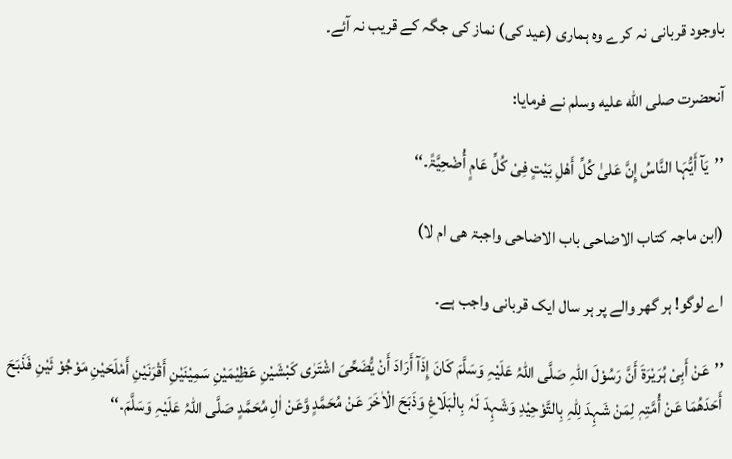باوجود قربانی نہ کرے وہ ہماری (عید کی) نماز کی جگہ کے قریب نہ آئے۔

آنحضرت صلى الله عليه وسلم نے فرمایا:

’’یَآ أَیُّہَا النَّاسُ إِنَّ عَلیٰ کُلِّ أَھْلِ بَیْتٍ فِیْ کُلِّ عَامٍ أُضْحِیَّۃً۔‘‘

(ابن ماجہ کتاب الاضاحی باب الاضاحی واجبۃ ھی ام لا)

اے لوگو! ہر گھر والے پر ہر سال ایک قربانی واجب ہے۔

’’عَنْ أَبِیْ ہُرَیْرَۃَ أَنَّ رَسُوْلَ اللّٰہِ صَلَّی اللّٰہُ عَلَیْہِ وَسَلَّمَ کَانَ إِذَآ أَرَادَ أَنْ یُّضَحِّیَ اشْتَرٰی کَبْشَیْنِ عَظِیْمَیْنِ سَمِیْنَیْنِ أَقْرَنَیْنِ أَمْلَحَیْنِ مَوْجُوْ ئَیْنِ فَذَبَحَ أَحَدَھُمَا عَنْ أُمَّتِہٖ لِمَنْ شَہِدَ لِلّٰہِ بِالتَّوْحِیْدِ وَشَہِدَ لَہٗ بِالْبَلَاغِ وَذَبَحَ الْاٰخَرَ عَنْ مُحَمَّدٍ وَّعَنْ اٰلِ مُحَمَّدٍ صَلَّی اللّٰہُ عَلَیْہِ وَسَلَّمَ۔‘‘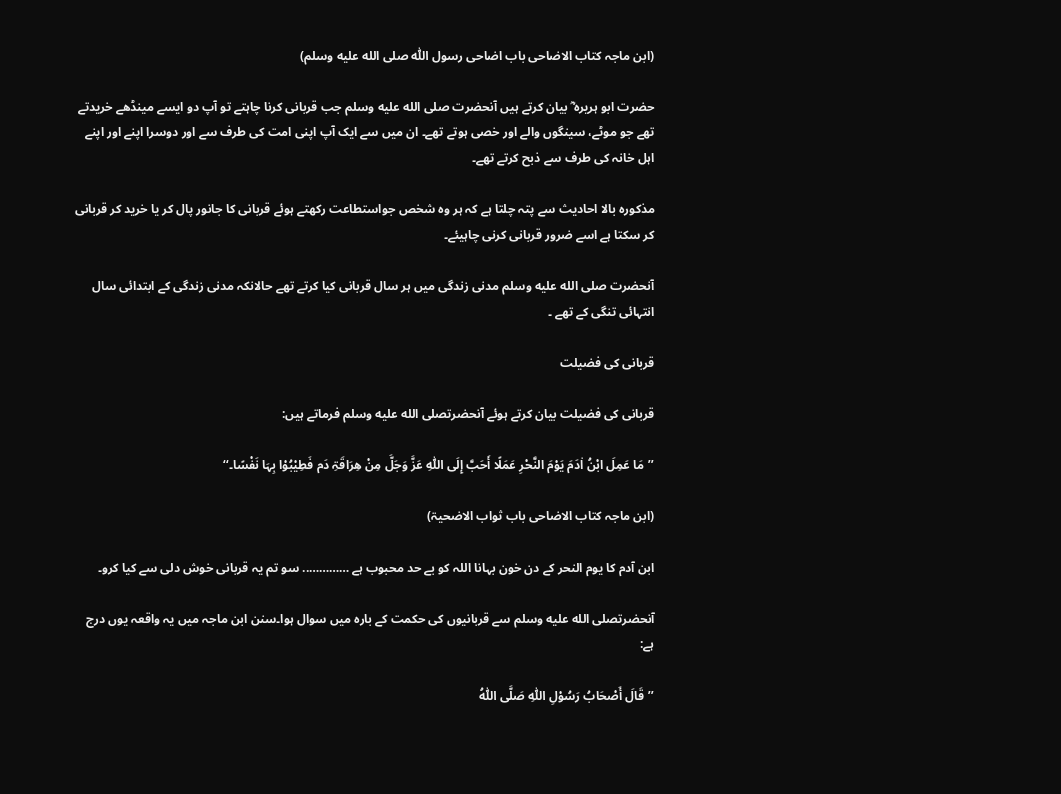(ابن ماجہ کتاب الاضاحی باب اضاحی رسول اللّٰہ صلى الله عليه وسلم)

حضرت ابو ہریرہ ؓ بیان کرتے ہیں آنحضرت صلى الله عليه وسلم جب قربانی کرنا چاہتے تو آپ دو ایسے مینڈھے خریدتے تھے جو موٹے، سینگوں والے اور خصی ہوتے تھے۔ ان میں سے ایک آپ اپنی امت کی طرف سے اور دوسرا اپنے اور اپنے اہل خانہ کی طرف سے ذبح کرتے تھے۔

مذکورہ بالا احادیث سے پتہ چلتا ہے کہ ہر وہ شخص جواستطاعت رکھتے ہوئے قربانی کا جانور پال کر یا خرید کر قربانی کر سکتا ہے اسے ضرور قربانی کرنی چاہیئے۔

آنحضرت صلى الله عليه وسلم مدنی زندگی میں ہر سال قربانی کیا کرتے تھے حالانکہ مدنی زندگی کے ابتدائی سال انتہائی تنگی کے تھے ۔

قربانی کی فضیلت

قربانی کی فضیلت بیان کرتے ہوئے آنحضرتصلى الله عليه وسلم فرماتے ہیں:

’’مَا عَمِلَ ابْنُ اٰدَمَ یَوْمَ النَّحْرِ عَمَلًا أَحَبَّ إِلَی اللّٰہِ عَزَّ وَجَلَّ مِنْ ھِرَاقَۃِ دَم فَطِیْبُوْا بِہَا نَفْسًا۔‘‘

(ابن ماجہ کتاب الاضاحی باب ثواب الاضحیۃ)

ابن آدم کا یوم النحر کے دن خون بہانا اللہ کو بے حد محبوب ہے ………….. سو تم یہ قربانی خوش دلی سے کیا کرو۔

آنحضرتصلى الله عليه وسلم سے قربانیوں کی حکمت کے بارہ میں سوال ہوا۔سنن ابن ماجہ میں یہ واقعہ یوں درج ہے:

’’قَالَ أَصْحَابُ رَسُوْلِ اللّٰہِ صَلَّی اللّٰہُ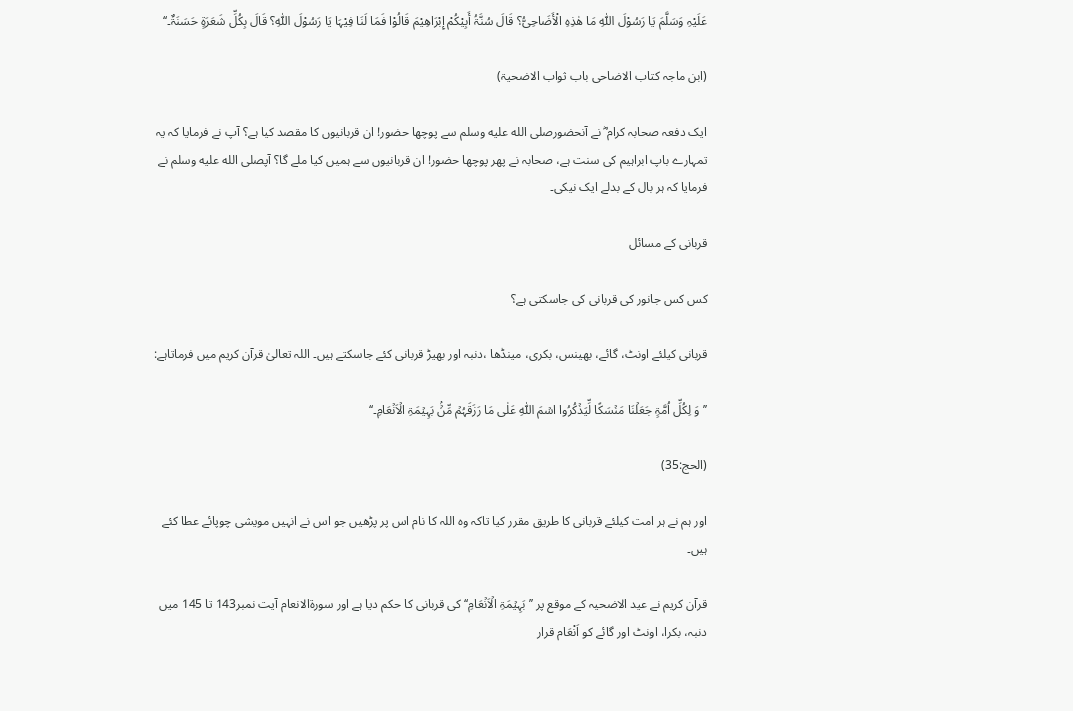عَلَیْہِ وَسَلَّمَ یَا رَسُوْلَ اللّٰہِ مَا ھٰذِہِ الْأَضَاحِیُّ؟ قَالَ سُنَّۃُ أَبِیْکُمْ إِبْرَاھِیْمَ قَالُوْا فَمَا لَنَا فِیْہَا یَا رَسُوْلَ اللّٰہِ؟ قَالَ بِکُلِّ شَعَرَۃٍ حَسَنَۃٌ۔‘‘

(ابن ماجہ کتاب الاضاحی باب ثواب الاضحیۃ)

ایک دفعہ صحابہ کرام ؓ نے آنحضورصلى الله عليه وسلم سے پوچھا حضور! ان قربانیوں کا مقصد کیا ہے؟ آپ نے فرمایا کہ یہ تمہارے باپ ابراہیم کی سنت ہے، صحابہ نے پھر پوچھا حضور! ان قربانیوں سے ہمیں کیا ملے گا؟ آپصلى الله عليه وسلم نے فرمایا کہ ہر بال کے بدلے ایک نیکی۔

قربانی کے مسائل

کس کس جانور کی قربانی کی جاسکتی ہے؟

قربانی کیلئے اونٹ، گائے، بھینس، بکری، مینڈھا ،دنبہ اور بھیڑ قربانی کئے جاسکتے ہیں۔ اللہ تعالیٰ قرآن کریم میں فرماتاہے:

’’وَ لِکُلِّ اُمَّۃٍ جَعَلۡنَا مَنۡسَکًا لِّیَذۡکُرُوا اسۡمَ اللّٰہِ عَلٰی مَا رَزَقَہُمۡ مِّنۡۢ بَہِیۡمَۃِ الۡاَنۡعَامِ۔‘‘

(الحج:35)

اور ہم نے ہر امت کیلئے قربانی کا طریق مقرر کیا تاکہ وہ اللہ کا نام اس پر پڑھیں جو اس نے انہیں مویشی چوپائے عطا کئے ہیں۔

قرآن کریم نے عید الاضحیہ کے موقع پر ’’بَہِیۡمَۃِ الۡاَنۡعَامِ‘‘ کی قربانی کا حکم دیا ہے اور سورۃالانعام آیت نمبر143 تا 145 میں دنبہ، بکرا، اونٹ اور گائے کو اَنْعَام قرار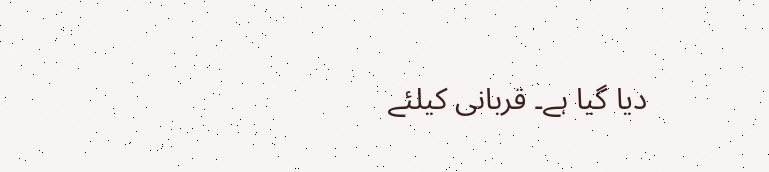دیا گیا ہے۔ قربانی کیلئے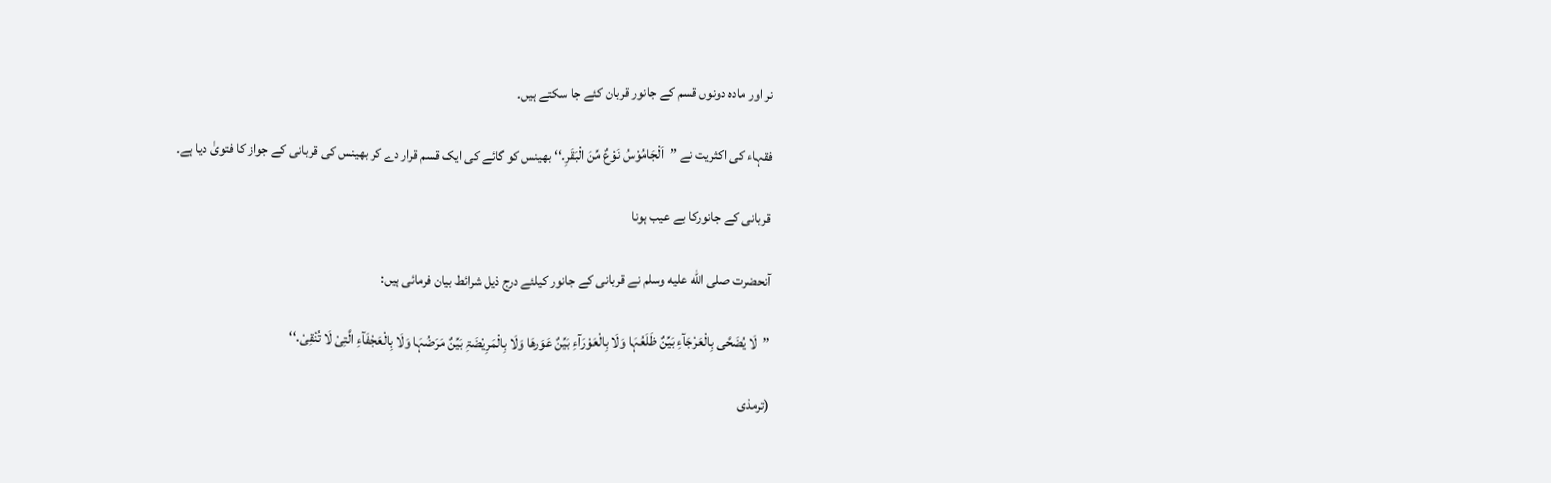نر اور مادہ دونوں قسم کے جانور قربان کئے جا سکتے ہیں۔

فقہاء کی اکثریت نے ’’اَلْجَامُوْسُ نَوْعٌ مِّنَ الْبَقَرِ۔‘‘ بھینس کو گائے کی ایک قسم قرار دے کر بھینس کی قربانی کے جواز کا فتویٰ دیا ہے۔

قربانی کے جانورکا بے عیب ہونا

آنحضرت صلى الله عليه وسلم نے قربانی کے جانور کیلئے درج ذیل شرائط بیان فرمائی ہیں:

’’لَا یُضَحَّی بِالْعَرْجَآءِ بَیِّنٌ ظَلَعُہَا وَلَا بِالْعَوْرَآءِ بَیِّنٌ عَوَرھَا وَلَا بِالْمَرِیْضَۃِ بَیِّنٌ مَرَضُہَا وَلَا بِالْعَجْفَآءِ الَّتِیْ لَا تُنْقِیْ۔‘‘

(ترمذی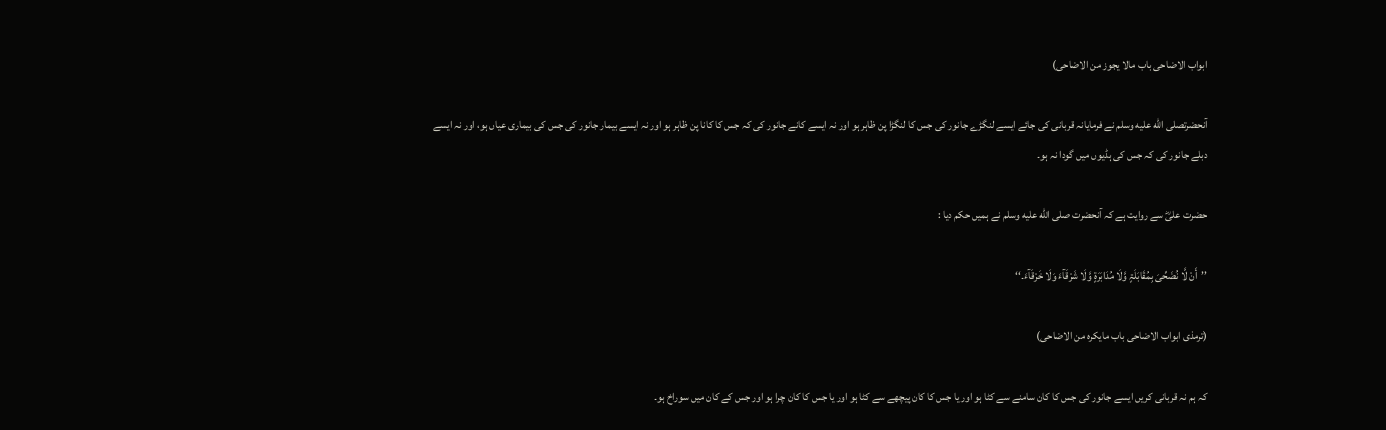ابواب الاضاحی باب مالا یجوز من الاضاحی)

آنحضرتصلى الله عليه وسلم نے فرمایانہ قربانی کی جائے ایسے لنگڑے جانور کی جس کا لنگڑا پن ظاہر ہو اور نہ ایسے کانے جانور کی کہ جس کا کانا پن ظاہر ہو اور نہ ایسے بیمار جانور کی جس کی بیماری عیاں ہو، اور نہ ایسے دبلے جانور کی کہ جس کی ہڈیوں میں گودا نہ ہو۔

حضرت علیؓ سے روایت ہے کہ آنحضرت صلى الله عليه وسلم نے ہمیں حکم دیا :

’’أَنْ لَّا نُضَحِّیَ بِمُقَابَلَۃٍ وَّلَا مُدَابَرَۃٍ وَّلَا شَرْقَآءَ وَلَا خَرْقَآءَ۔‘‘

(ترمذی ابواب الاضاحی باب مایکرہ من الاضاحی)

کہ ہم نہ قربانی کریں ایسے جانور کی جس کا کان سامنے سے کٹا ہو اور یا جس کا کان پیچھے سے کٹا ہو اور یا جس کا کان چرا ہو اور جس کے کان میں سوراخ ہو۔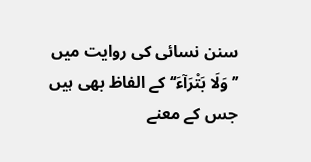سنن نسائی کی روایت میں ’’وَلَا بَتْرَآءَ‘‘ کے الفاظ بھی ہیں جس کے معنے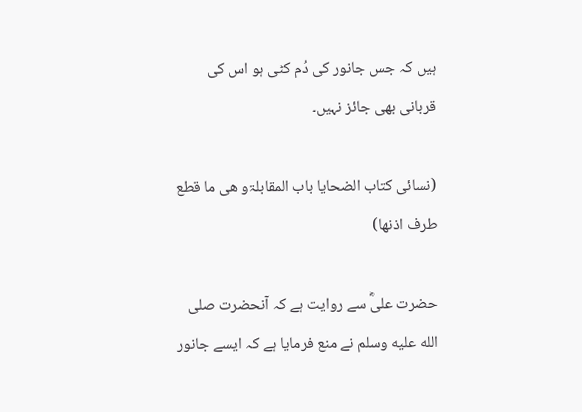ہیں کہ جس جانور کی دُم کٹی ہو اس کی قربانی بھی جائز نہیں۔

(نسائی کتاب الضحایا باب المقابلۃو ھی ما قطع طرف اذنھا)

حضرت علیؓ سے روایت ہے کہ آنحضرت صلى الله عليه وسلم نے منع فرمایا ہے کہ ایسے جانور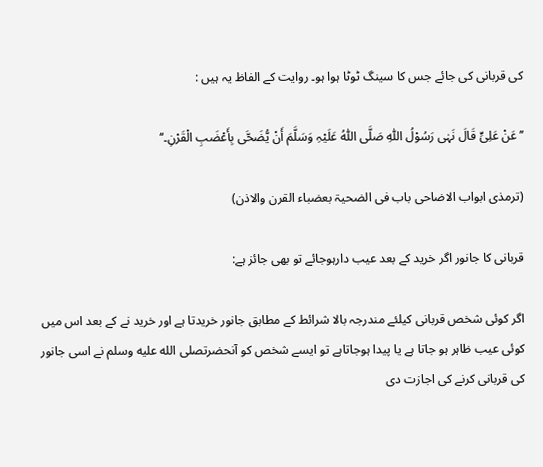کی قربانی کی جائے جس کا سینگ ٹوٹا ہوا ہو۔ روایت کے الفاظ یہ ہیں :

’’عَنْ عَلِیٍّ قَالَ نَہٰی رَسُوْلُ اللّٰہِ صَلَّی اللّٰہُ عَلَیْہِ وَسَلَّمَ أَنْ یُّضَحَّی بِأَعْضَبِ الْقَرْنِ۔‘‘

(ترمذی ابواب الاضاحی باب فی الضحیۃ بعضباء القرن والاذن)

قربانی کا جانور اگر خرید کے بعد عیب دارہوجائے تو بھی جائز ہے:

اگر کوئی شخص قربانی کیلئے مندرجہ بالا شرائط کے مطابق جانور خریدتا ہے اور خرید نے کے بعد اس میں کوئی عیب ظاہر ہو جاتا ہے یا پیدا ہوجاتاہے تو ایسے شخص کو آنحضرتصلى الله عليه وسلم نے اسی جانور کی قربانی کرنے کی اجازت دی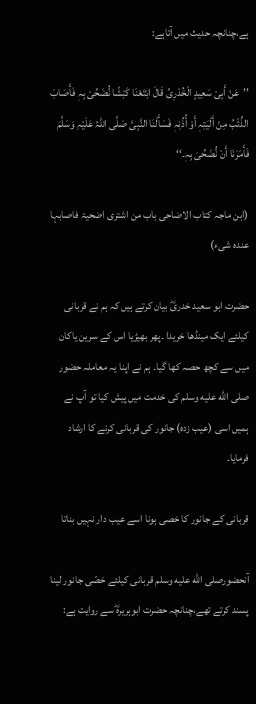ہے،چنانچہ حدیث میں آتاہے:

’’عَنْ أَبِیْ سَعِیدٍ الْخُدْرِیِّ قَالَ ابْتَعْنَا کَبْشًا نُّضَحِّیْ بِہٖ فَأَصَابَ الذِّئْبُ مِنْ أَلْیَتِہٖ أَوْ أُذُنِہٖ فَسَأَلْنَا النَّبِیَّ صَلَّی اللّٰہُ عَلَیْہِ وَسَلَّمَ فَأَمَرَنَا أَنْ نُّضَحِّیَ بِہٖ۔‘‘

(ابن ماجہ کتاب الاضاحی باب من اشتری اضحیۃ فاصابہا عندہ شیء)

حضرت ابو سعید خدریؓ بیان کرتے ہیں کہ ہم نے قربانی کیلئے ایک مینڈھا خریدا ۔پھر بھیڑیا اس کے سرین یاکان میں سے کچھ حصہ کھا گیا۔ ہم نے اپنا یہ معاملہ حضور صلى الله عليه وسلم کی خدمت میں پیش کیا تو آپ نے ہمیں اسی (عیب زدہ) جانور کی قربانی کرنے کا ارشاد فرمایا۔

قربانی کے جانور کا خصی ہونا اسے عیب دار نہیں بناتا

آنحضورصلى الله عليه وسلم قربانی کیلئے خصّی جانور لینا پسند کرتے تھے،چنانچہ حضرت ابوہریرہؓ سے روایت ہے: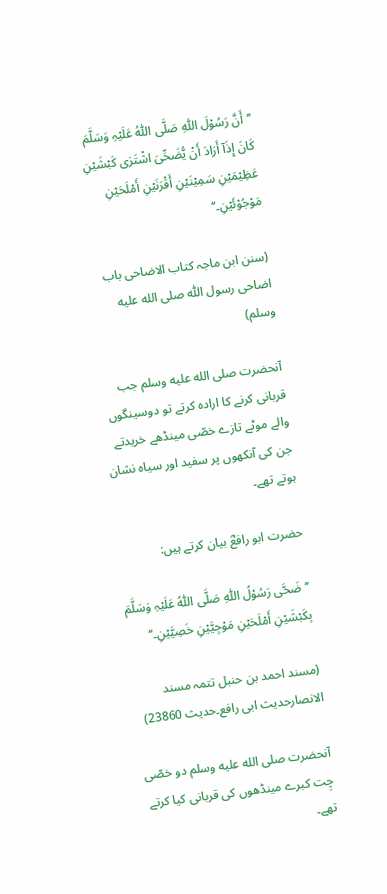’’أَنَّ رَسُوْلَ اللّٰہِ صَلَّی اللّٰہُ عَلَیْہِ وَسَلَّمَ کَانَ إِذَآ أَرَادَ أَنْ یُّضَحِّیَ اشْتَرٰی کَبْشَیْنِ عَظِیْمَیْنِ سَمِیْنَیْنِ أَقْرَنَیْنِ أَمْلَحَیْنِ مَوْجُوْئَیْنِ۔‘‘

(سنن ابن ماجہ کتاب الاضاحی باب اضاحی رسول اللّٰہ صلى الله عليه وسلم)

آنحضرت صلى الله عليه وسلم جب قربانی کرنے کا ارادہ کرتے تو دوسینگوں والے موٹے تازے خصّی مینڈھے خریدتے جن کی آنکھوں پر سفید اور سیاہ نشان ہوتے تھے۔

حضرت ابو رافعؓ بیان کرتے ہیں:

’’ضَحَّی رَسُوْلُ اللّٰہِ صَلَّی اللّٰہُ عَلَیْہِ وَسَلَّمَ بِکَبْشَیْنِ أَمْلَحَیْنِ مَوْجِیَّیْنِ خَصِیَّیْنِ۔‘‘

(مسند احمد بن حنبل تتمہ مسند الانصارحدیث ابی رافع۔حدیث 23860)

آنحضرت صلى الله عليه وسلم دو خصّی چِت کبرے مینڈھوں کی قربانی کیا کرتے تھے۔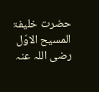حضرت خلیفۃ المسیح الاوّل رضی اللہ عنہ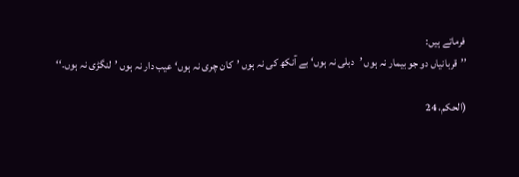فرماتے ہیں:
’’قربانیاں دو جو بیمار نہ ہوں ’دبلی نہ ہوں‘ بے آنکھ کی نہ ہوں ’کان چری نہ ہوں‘ عیب دار نہ ہوں ’لنگڑی نہ ہوں۔‘‘

(الحکم، 24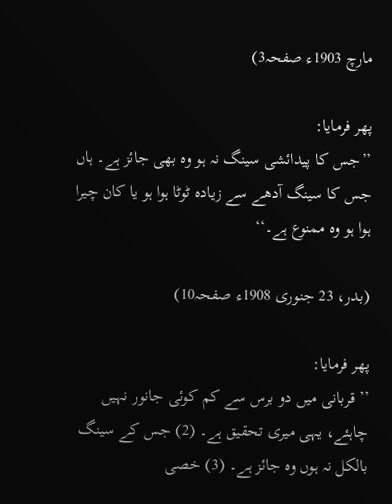مارچ 1903ء صفحہ3)

پھر فرمایا:
’’جس کا پیدائشی سینگ نہ ہو وہ بھی جائز ہے۔ ہاں جس کا سینگ آدھے سے زیادہ ٹوٹا ہوا ہو یا کان چیرا ہوا ہو وہ ممنوع ہے۔‘‘

(بدر، 23 جنوری 1908ء صفحہ10)

پھر فرمایا:
’’قربانی میں دو برس سے کم کوئی جانور نہیں چاہئے، یہی میری تحقیق ہے۔ (2) جس کے سینگ بالکل نہ ہوں وہ جائز ہے۔ (3) خصی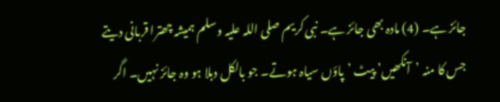جائز ہے۔ (4) مادہ بھی جائز ہے۔ نبی کریم صلی اللہ علیہ وسلم ہمیشہ چھترا قربانی دیتے جس کا منہ ’آنکھیں’ پیٹ ’پاؤں سیاہ ہوتے۔ جو بالکل دبلا ہو وہ جائز نہیں۔ اگر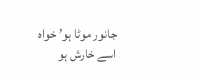جانور موٹا ہو’ خواہ اسے خارش ہو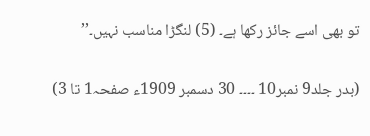تو بھی اسے جائز رکھا ہے۔ (5) لنگڑا مناسب نہیں۔’’

(بدر جلد9 نمبر10 ۔۔۔۔ 30 دسمبر 1909ء صفحہ1 تا 3)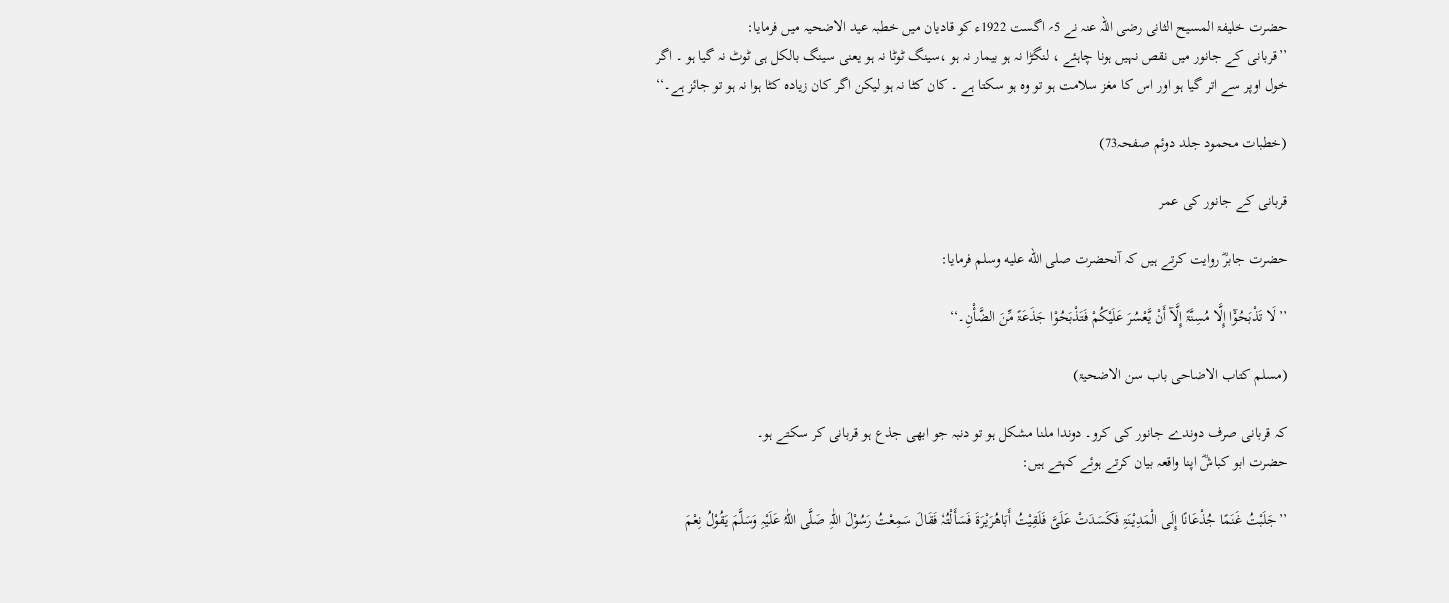حضرت خلیفۃ المسیح الثانی رضی اللہ عنہ نے 5؍ اگست 1922ء کو قادیان میں خطبہ عید الاضحیہ میں فرمایا:
’’قربانی کے جانور میں نقص نہیں ہونا چاہئے ، لنگڑا نہ ہو بیمار نہ ہو ،سینگ ٹوٹا نہ ہو یعنی سینگ بالکل ہی ٹوٹ نہ گیا ہو ۔ اگر خول اوپر سے اتر گیا ہو اور اس کا مغز سلامت ہو تو وہ ہو سکتا ہے ۔ کان کٹا نہ ہو لیکن اگر کان زیادہ کٹا ہوا نہ ہو تو جائز ہے۔‘‘

(خطبات محمود جلد دوئم صفحہ73)

قربانی کے جانور کی عمر

حضرت جابرؓ روایت کرتے ہیں کہ آنحضرت صلى الله عليه وسلم فرمایا:

’’لَا تَذْبَحُوْٓا إِلَّا مُسِنَّۃً إِلَّآ أَنْ یَّعْسُرَ عَلَیْکُمْ فَتَذْبَحُوْا جَذَعَۃً مِّنَ الضَّأْنِ۔‘‘

(مسلم کتاب الاضاحی باب سن الاضحیۃ)

کہ قربانی صرف دوندے جانور کی کرو۔ دوندا ملنا مشکل ہو تو دنبہ جو ابھی جذع ہو قربانی کر سکتے ہو۔
حضرت ابو کباشؓ اپنا واقعہ بیان کرتے ہوئے کہتے ہیں:

’’جَلَبْتُ غَنَمًا جُذْعَانًا إِلَی الْمَدِیْنَۃِ فَکَسَدَتْ عَلَیَّ فَلَقِیْتُ أَبَاھُرَیْرَۃَ فَسَأَلْتُہٗ فَقَالَ سَمِعْتُ رَسُوْلَ اللّٰہِ صَلَّی اللّٰہُ عَلَیْہِ وَسَلَّمَ یَقُوْلُ نِعْمَ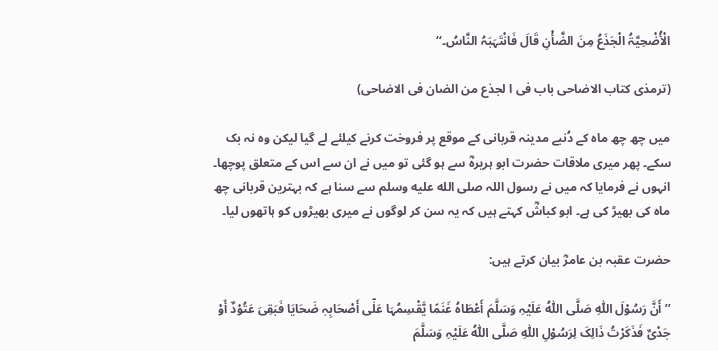الْأُضْحِیَّۃُ الْجَذَعُ مِنَ الضَّأْنِ قَالَ فَانْتَہَبَہُ النَّاسُ۔‘‘

(ترمذی کتاب الاضاحی باب فی ا لجذع من الضان فی الاضاحی)

میں چھ چھ ماہ کے دُنبے مدینہ قربانی کے موقع پر فروخت کرنے کیلئے لے گیا لیکن وہ نہ بک سکے۔ پھر میری ملاقات حضرت ابو ہریرہؓ سے ہو گئی تو میں نے ان سے اس کے متعلق پوچھا۔ انہوں نے فرمایا کہ میں نے رسول اللہ صلى الله عليه وسلم سے سنا ہے کہ بہترین قربانی چھ ماہ کی بھیڑ کی ہے۔ ابو کباشؓ کہتے ہیں کہ یہ سن کر لوگوں نے میری بھیڑوں کو ہاتھوں لیا۔

حضرت عقبہ بن عامرؓ بیان کرتے ہیں:

’’أَنَّ رَسُوْلَ اللّٰہِ صَلَّی اللّٰہُ عَلَیْہِ وَسَلَّمَ أَعْطَاہُ غَنَمًا یَّقْسِمُہَا عَلٰٓی أَصْحَابِہٖ ضَحَایَا فَبَقِیَ عَتُوْدٌ أَوْ جَدْیٌ فَذَکَرْتُ ذَالِکَ لِرَسُوْلِ اللّٰہِ صَلَّی اللّٰہُ عَلَیْہِ وَسَلَّمَ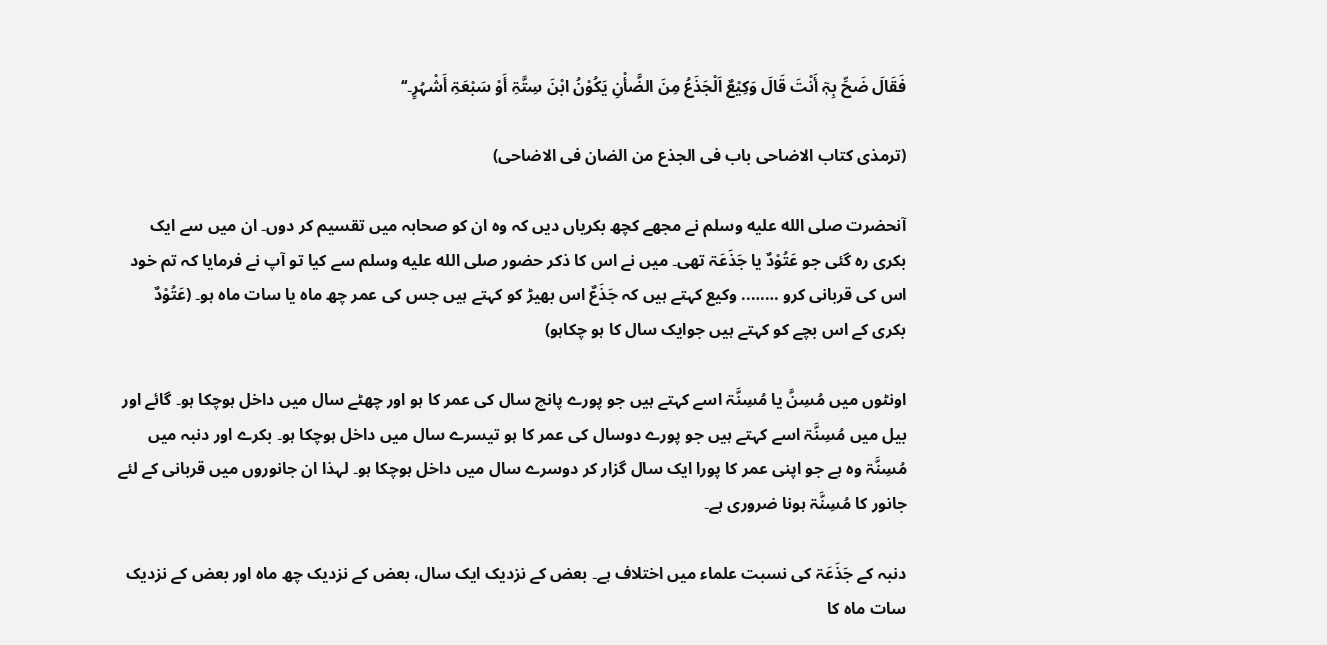فَقَالَ ضَحِّ بِہٖٓ أَنْتَ قَالَ وَکِیْعٌ اَلْجَذَعُ مِنَ الضَّأْنِ یَکُوْنُ ابْنَ سِتَّۃِ أَوْ سَبْعَۃِ أَشْہُرٍ۔‘‘

(ترمذی کتاب الاضاحی باب فی الجذع من الضان فی الاضاحی)

آنحضرت صلى الله عليه وسلم نے مجھے کچھ بکریاں دیں کہ وہ ان کو صحابہ میں تقسیم کر دوں۔ ان میں سے ایک بکری رہ گئی جو عَتُوْدٌ یا جَذَعَۃ تھی۔ میں نے اس کا ذکر حضور صلى الله عليه وسلم سے کیا تو آپ نے فرمایا کہ تم خود اس کی قربانی کرو …….. وکیع کہتے ہیں کہ جَذَعٌ اس بھیڑ کو کہتے ہیں جس کی عمر چھ ماہ یا سات ماہ ہو۔ (عَتُوْدٌ بکری کے اس بچے کو کہتے ہیں جوایک سال کا ہو چکاہو)

اونٹوں میں مُسِنَّ یا مُسِنَّۃ اسے کہتے ہیں جو پورے پانچ سال کی عمر کا ہو اور چھٹے سال میں داخل ہوچکا ہو۔ گائے اور بیل میں مُسِنَّۃ اسے کہتے ہیں جو پورے دوسال کی عمر کا ہو تیسرے سال میں داخل ہوچکا ہو۔ بکرے اور دنبہ میں مُسِنَّۃ وہ ہے جو اپنی عمر کا پورا ایک سال گزار کر دوسرے سال میں داخل ہوچکا ہو۔ لہذا ان جانوروں میں قربانی کے لئے جانور کا مُسِنَّۃ ہونا ضروری ہے۔

دنبہ کے جَذَعَۃ کی نسبت علماء میں اختلاف ہے۔ بعض کے نزدیک ایک سال، بعض کے نزدیک چھ ماہ اور بعض کے نزدیک سات ماہ کا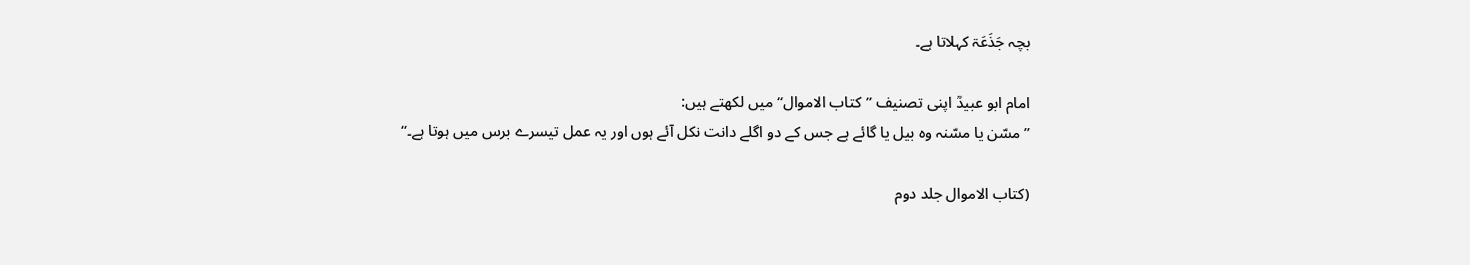بچہ جَذَعَۃ کہلاتا ہے۔

امام ابو عبیدؒ اپنی تصنیف ’’کتاب الاموال‘‘ میں لکھتے ہیں:
’’مسّن یا مسّنہ وہ بیل یا گائے ہے جس کے دو اگلے دانت نکل آئے ہوں اور یہ عمل تیسرے برس میں ہوتا ہے۔‘‘

(کتاب الاموال جلد دوم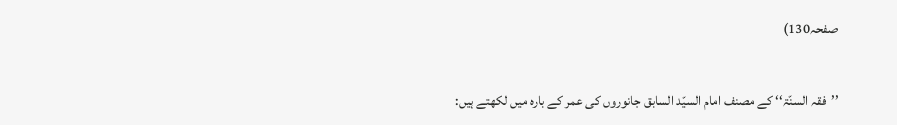صفحہ130)

’’فقہ السنّۃ‘‘ کے مصنف امام السیّد السابق جانوروں کی عمر کے بارہ میں لکھتے ہیں: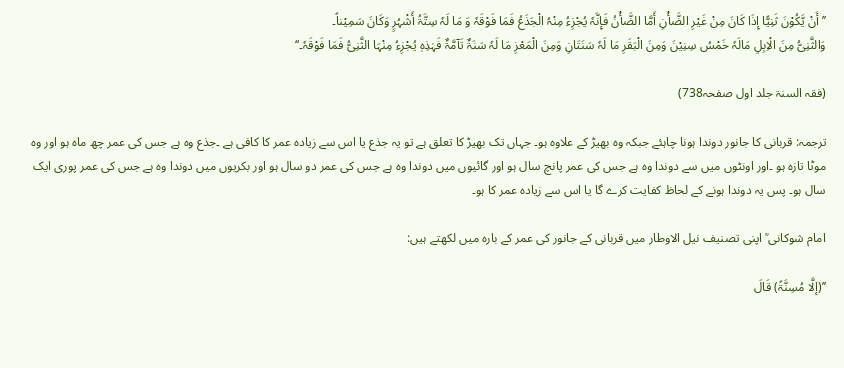’’أَنْ یَّکُوْنَ ثَنِیًّا إِذَا کَانَ مِنْ غَیْرِ الضَّأْنِ أَمَّا الضَّأْنُ فَإِنَّہٗ یُجْزِءُ مِنْہُ الْجَذَعُ فَمَا فَوْقَہٗ وَ مَا لَہٗ سِتَّۃُ أَشْہُرٍ وَکَانَ سَمِیْناً۔
وَالثَّنِیُّ مِنَ الْاِبِلِ مَالَہٗ خَمْسُ سِنِیْنَ وَمِنَ الْبَقَرِ مَا لَہٗ سَنَتَانِ وَمِنَ الْمَعْزِ مَا لَہٗ سَنَۃٌ تَآمَّۃٌ فَہٰذِہٖ یُجْزِءُ مِنْہَا الثَّنِیُّ فَمَا فَوْقَہٗ۔‘‘

(فقہ السنۃ جلد اول صفحہ738)

ترجمہ: قربانی کا جانور دوندا ہونا چاہئے جبکہ وہ بھیڑ کے علاوہ ہو۔ جہاں تک بھیڑ کا تعلق ہے تو یہ جذع یا اس سے زیادہ عمر کا کافی ہے ۔جذع وہ ہے جس کی عمر چھ ماہ ہو اور وہ موٹا تازہ ہو ۔اور اونٹوں میں سے دوندا وہ ہے جس کی عمر پانچ سال ہو اور گائیوں میں دوندا وہ ہے جس کی عمر دو سال ہو اور بکریوں میں دوندا وہ ہے جس کی عمر پوری ایک سال ہو۔ پس یہ دوندا ہونے کے لحاظ کفایت کرے گا یا اس سے زیادہ عمر کا ہو۔

امام شوکانی ؒ اپنی تصنیف نیل الاوطار میں قربانی کے جانور کی عمر کے بارہ میں لکھتے ہیں:

’’(إلَّا مُسِنَّۃً) قَالَ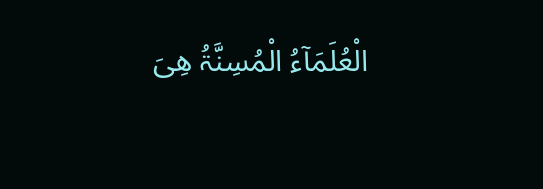الْعُلَمَآءُ الْمُسِنَّۃُ ھِیَ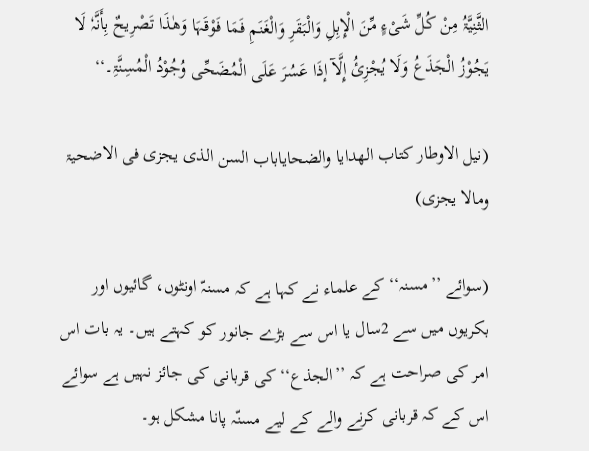الثَّنِیَّۃُ مِنْ کُلِّ شَیْءٍ مِّنَ الْإِبِلِ وَالْبَقَرِ وَالْغَنَمِ فَمَا فَوْقَہَا وَھٰذَا تَصْرِیحٌ بِأَنَّہٗ لَا یَجُوْزُ الْجَذَعُ وَلَا یُجْزِئُ إِلَّآ إذَا عَسُرَ عَلَی الْمُضَحِّی وُجُوْدُ الْمُسِنَّۃِ۔‘‘

(نیل الاوطار کتاب الھدایا والضحایاباب السن الذی یجزی فی الاضحیۃ ومالا یجزی)

(سوائے ’’مسنہ‘‘ کے علماء نے کہا ہے کہ مسنہّ اونٹوں، گائیوں اور بکریوں میں سے 2سال یا اس سے بڑے جانور کو کہتے ہیں۔ یہ بات اس امر کی صراحت ہے کہ ’’الجذع‘‘ کی قربانی کی جائز نہیں ہے سوائے اس کے کہ قربانی کرنے والے کے لیے مسنّہ پانا مشکل ہو۔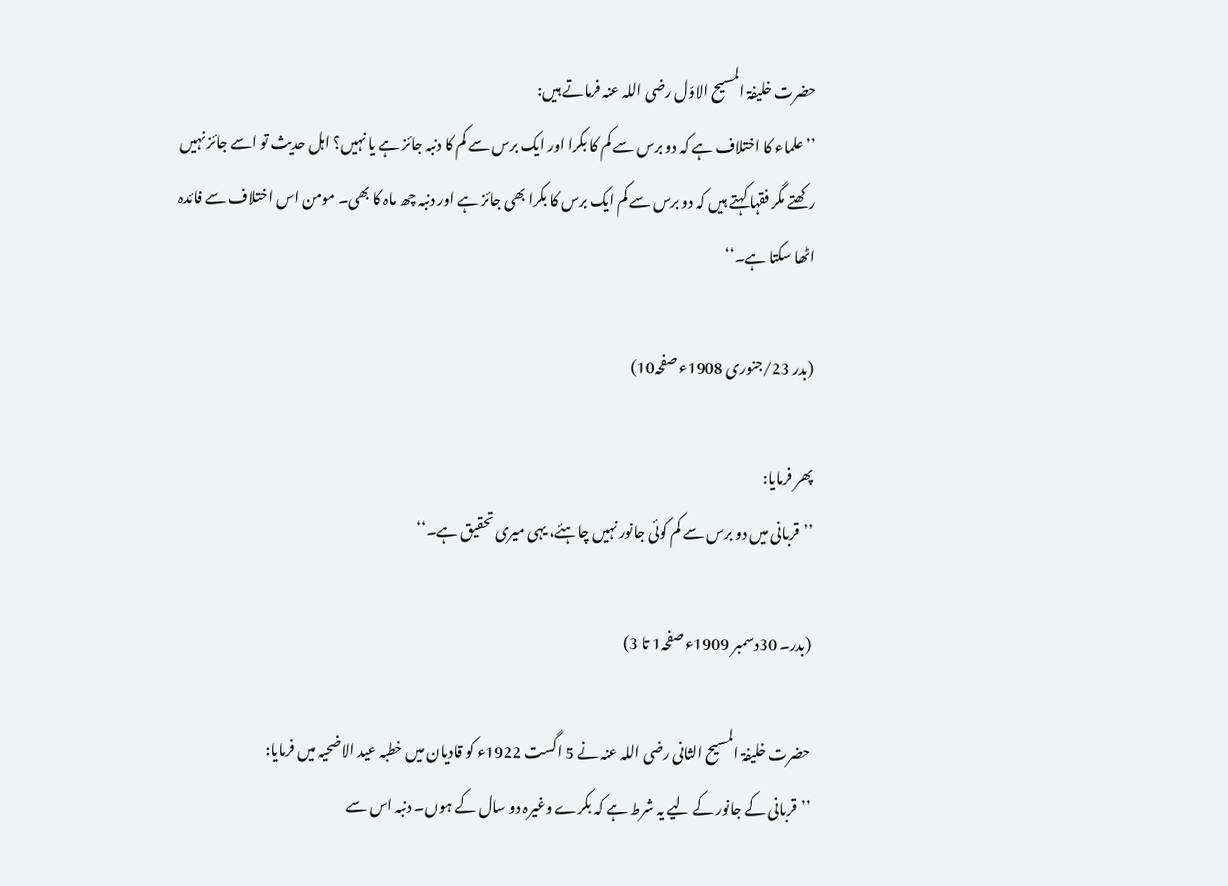حضرت خلیفۃ المسیح الاوّل رضی اللہ عنہ فرماتے ہیں:
’’علماء کا اختلاف ہے کہ دو برس سے کم کا بکرا اور ایک برس سے کم کا دنبہ جائز ہے یا نہیں؟ اہل حدیث تو اسے جائز نہیں رکھتے مگر فقہا کہتے ہیں کہ دو برس سے کم ایک برس کا بکرا بھی جائز ہے اور دنبہ چھ ماہ کا بھی۔ مومن اس اختلاف سے فائدہ اٹھا سکتا ہے۔‘‘

(بدر 23/جنوری 1908ء صفحہ10)

پھر فرمایا:
’’قربانی میں دو برس سے کم کوئی جانور نہیں چاہئے، یہی میری تحقیق ہے۔‘‘

(بدر۔ 30دسمبر 1909ء صفحہ1 تا 3)

حضرت خلیفۃ المسیح الثانی رضی اللہ عنہ نے 5 اگست 1922ء کو قادیان میں خطبہ عید الاضحیہ میں فرمایا:
’’قربانی کے جانور کے لیے یہ شرط ہے کہ بکرے وغیرہ دو سال کے ہوں۔ دنبہ اس سے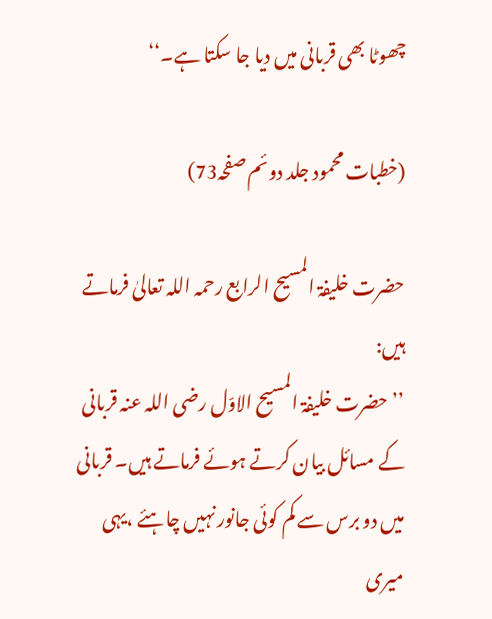چھوٹا بھی قربانی میں دیا جا سکتا ہے۔‘‘

(خطبات محمود جلد دوئم صفحہ73)

حضرت خلیفۃ المسیح الرابع رحمہ اللہ تعالیٰ فرماتے ہیں:
’’حضرت خلیفۃ المسیح الاوّل رضی اللہ عنہ قربانی کے مسائل بیان کرتے ہوئے فرماتے ہیں۔ قربانی میں دو برس سے کم کوئی جانور نہیں چاہئے ،یہی میری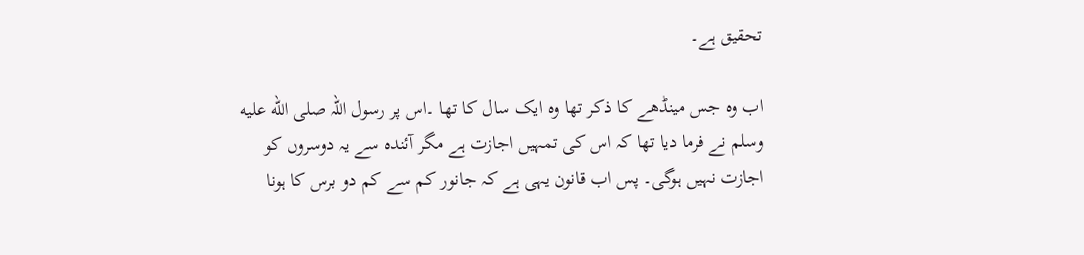تحقیق ہے۔

اب وہ جس مینڈھے کا ذکر تھا وہ ایک سال کا تھا ۔اس پر رسول اللہ صلى الله عليه وسلم نے فرما دیا تھا کہ اس کی تمہیں اجازت ہے مگر آئندہ سے یہ دوسروں کو اجازت نہیں ہوگی۔ پس اب قانون یہی ہے کہ جانور کم سے کم دو برس کا ہونا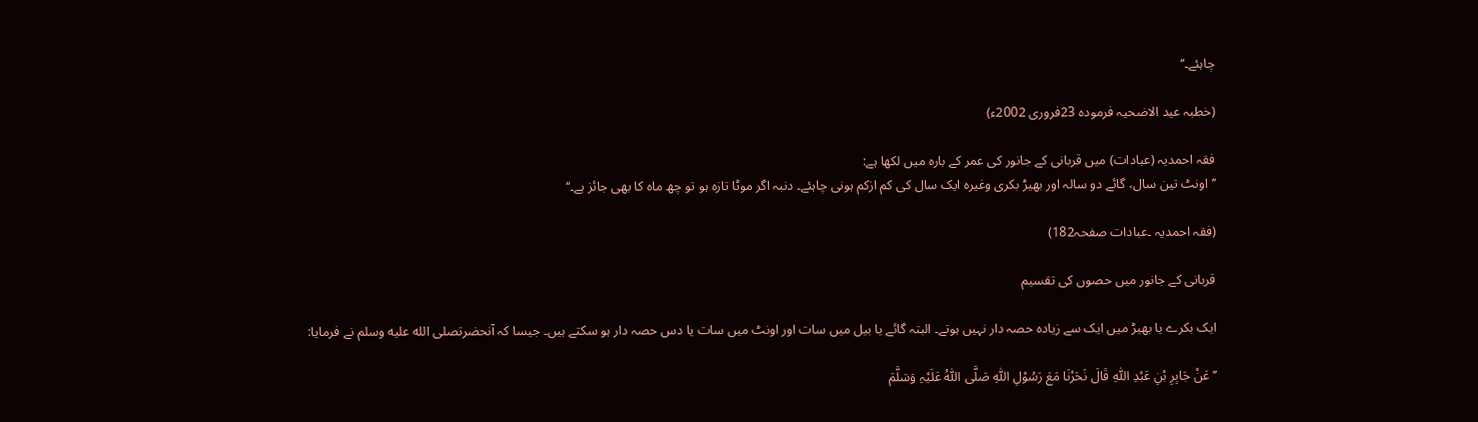چاہئے۔‘‘

(خطبہ عید الاضحیہ فرمودہ 23فروری 2002ء)

فقہ احمدیہ (عبادات) میں قربانی کے جانور کی عمر کے بارہ میں لکھا ہے:
’’اونٹ تین سال، گائے دو سالہ اور بھیڑ بکری وغیرہ ایک سال کی کم ازکم ہونی چاہئے۔ دنبہ اگر موٹا تازہ ہو تو چھ ماہ کا بھی جائز ہے۔‘‘

(فقہ احمدیہ ۔عبادات صفحہ182)

قربانی کے جانور میں حصوں کی تقسیم

ایک بکرے یا بھیڑ میں ایک سے زیادہ حصہ دار نہیں ہوتے۔ البتہ گائے یا بیل میں سات اور اونٹ میں سات یا دس حصہ دار ہو سکتے ہیں۔ جیسا کہ آنحضرتصلى الله عليه وسلم نے فرمایا:

’’عَنْ جَابِرِ بْنِ عَبْدِ اللّٰہِ قَالَ نَحَرْنَا مَعَ رَسُوْلِ اللّٰہِ صَلَّی اللّٰہُ عَلَیْہِ وَسَلَّمَ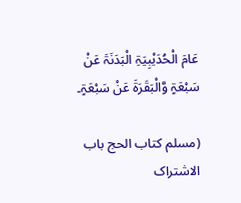عَامَ الْحُدَیْبِیَۃِ الْبَدَنَۃَ عَنْ سَبْعَۃٍ وَّالْبَقَرَۃَ عَنْ سَبْعَۃٍ۔

(مسلم کتاب الحج باب الاشتراک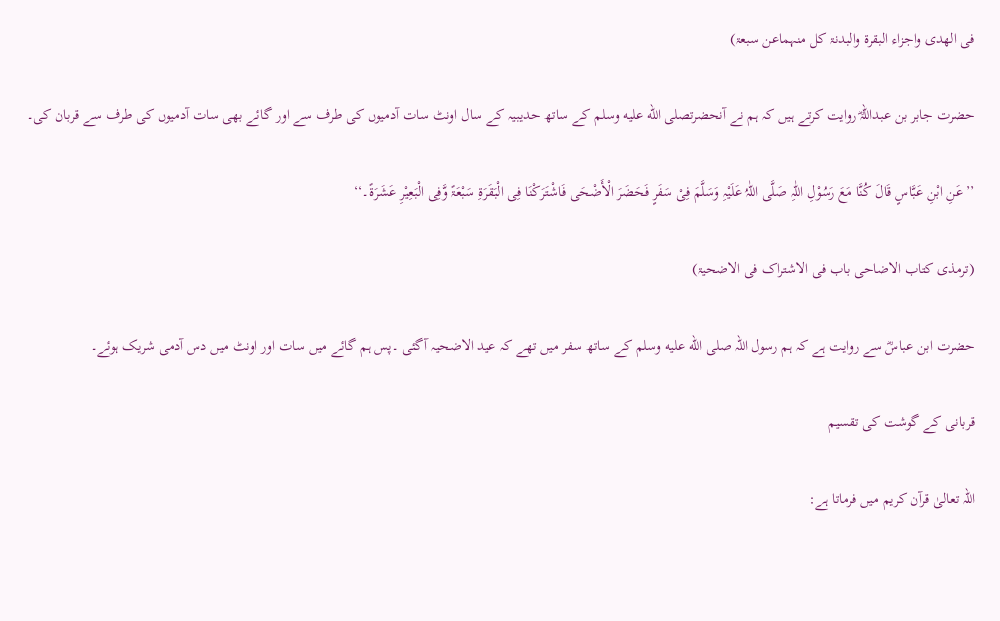فی الھدی واجزاء البقرۃ والبدنۃ کل منہماعن سبعۃ)

حضرت جابر بن عبداللہؓ روایت کرتے ہیں کہ ہم نے آنحضرتصلى الله عليه وسلم کے ساتھ حدیبیہ کے سال اونٹ سات آدمیوں کی طرف سے اور گائے بھی سات آدمیوں کی طرف سے قربان کی۔

’’عَنِ ابْنِ عَبَّاسٍ قَالَ کُنَّا مَعَ رَسُوْلِ اللّٰہِ صَلَّی اللّٰہُ عَلَیْہِ وَسَلَّمَ فِیْ سَفَرٍ فَحَضَرَ الْأَضْحَی فَاشْتَرَکْنَا فِی الْبَقَرَۃِ سَبْعَۃً وَّفِی الْبَعِیْرِ عَشَرَۃً۔‘‘

(ترمذی کتاب الاضاحی باب فی الاشتراک فی الاضحیۃ)

حضرت ابن عباسؓ سے روایت ہے کہ ہم رسول اللہ صلى الله عليه وسلم کے ساتھ سفر میں تھے کہ عید الاضحیہ آگئی ۔پس ہم گائے میں سات اور اونٹ میں دس آدمی شریک ہوئے۔

قربانی کے گوشت کی تقسیم

اللہ تعالیٰ قرآن کریم میں فرماتا ہے: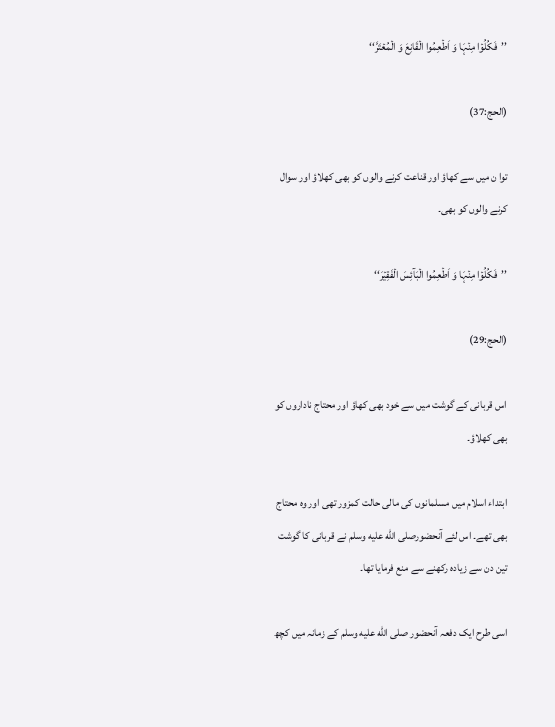’’فَکُلُوۡا مِنۡہَا وَ اَطۡعِمُوا الۡقَانِعَ وَ الۡمُعۡتَرَّ‘‘

(الحج:37)

توا ن میں سے کھاؤ اور قناعت کرنے والوں کو بھی کھلاؤ اور سوال کرنے والوں کو بھی۔

’’فَکُلُوۡا مِنۡہَا وَ اَطۡعِمُوا الۡبَآئِسَ الۡفَقِیۡرَ‘‘

(الحج:29)

اس قربانی کے گوشت میں سے خود بھی کھاؤ اور محتاج ناداروں کو بھی کھلاؤ۔

ابتداء اسلام میں مسلمانوں کی مالی حالت کمزور تھی اور وہ محتاج بھی تھے۔ اس لئے آنحضورصلى الله عليه وسلم نے قربانی کا گوشت تین دن سے زیادہ رکھنے سے منع فرمایا تھا۔

اسی طرح ایک دفعہ آنحضور صلى الله عليه وسلم کے زمانہ میں کچھ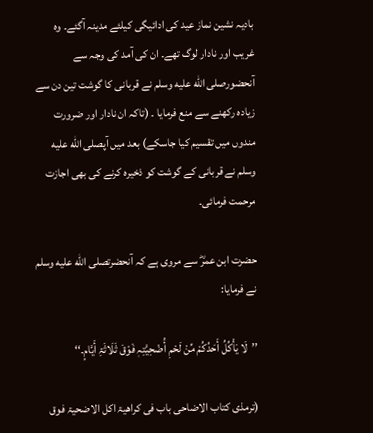بادیہ نشین نماز عید کی ادائیگی کیلئے مدینہ آگئے۔ وہ غریب اور نادار لوگ تھے۔ ان کی آمد کی وجہ سے آنحضورصلى الله عليه وسلم نے قربانی کا گوشت تین دن سے زیادہ رکھنے سے منع فرمایا ۔ (تاکہ ان نادار اور ضرورت مندوں میں تقسیم کیا جاسکے) بعد میں آپصلى الله عليه وسلم نے قربانی کے گوشت کو ذخیرہ کرنے کی بھی اجازت مرحمت فرمائی۔

حضرت ابن عمرؓ سے مروی ہے کہ آنحضرتصلى الله عليه وسلم نے فرمایا:

’’لَا یَأْکُلُ أَحَدُکُمْ مِّنْ لَحْمِ أُضْحِیَّتِہٖ فَوْقَ ثَلَاثَۃِ أَیَّامٍ۔‘‘

(ترمذی کتاب الاضاحی باب فی کراھیۃ اکل الاضحیۃ فوق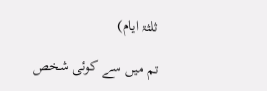ثلثۃ ایام)

تم میں سے کوئی شخص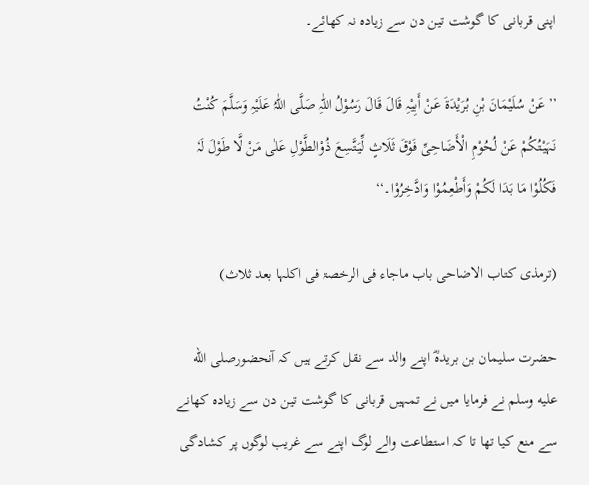اپنی قربانی کا گوشت تین دن سے زیادہ نہ کھائے۔

’’عَنْ سُلَیْمَانَ بْنِ بُرَیْدَۃَ عَنْ أَبِیْہِ قَالَ قَالَ رَسُوْلُ اللّٰہِ صَلَّی اللّٰہُ عَلَیْہِ وَسَلَّمَ کُنْتُ نَہَیْتُکُمْ عَنْ لُحُوْمِ الْأَضَاحِیِّ فَوْقَ ثَلَاثٍ لِّیَتَّسِعَ ذُوْالطَّوْلِ عَلٰی مَنْ لَّا طَوْلَ لَہٗ فَکُلُوْا مَا بَدَا لَکُمْ وَأَطْعِمُوْا وَادَّخِرُوْا۔‘‘

(ترمذی کتاب الاضاحی باب ماجاء فی الرخصۃ فی اکلہا بعد ثلاث)

حضرت سلیمان بن بریدہؓ اپنے والد سے نقل کرتے ہیں کہ آنحضورصلى الله عليه وسلم نے فرمایا میں نے تمہیں قربانی کا گوشت تین دن سے زیادہ کھانے سے منع کیا تھا تا کہ استطاعت والے لوگ اپنے سے غریب لوگوں پر کشادگی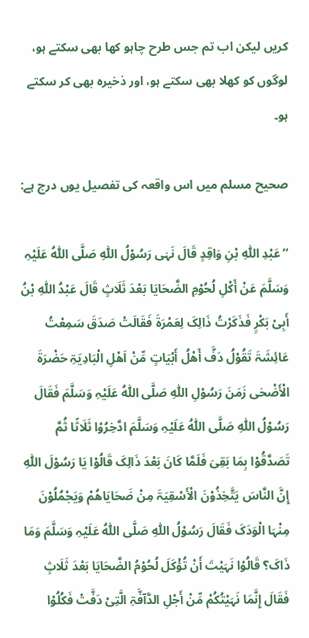کریں لیکن اب تم جس طرح چاہو کھا بھی سکتے ہو، لوگوں کو کھلا بھی سکتے ہو، اور ذخیرہ بھی کر سکتے ہو۔

صحیح مسلم میں اس واقعہ کی تفصیل یوں درج ہے:

’’عَبْدِ اللّٰہِ بْنِ وَاقِدٍ قَالَ نَہٰی رَسُوْلُ اللّٰہِ صَلَّی اللّٰہُ عَلَیْہِ وَسَلَّمَ عَنْ أَکْلِ لُحُوْمِ الضَّحَایَا بَعْدَ ثَلَاثٍ قَالَ عَبْدُ اللّٰہِ بْنُ أَبِیْ بَکْرٍ فَذَکَرْتُ ذَالِکَ لِعَمْرَۃَ فَقَالَتْ صَدَقَ سَمِعْتُ عَائِشَۃَ تَقُوْلُ دَفَّ أَھْلُ أَبْیَاتٍ مِّنْ اَھْلِ الْبَادِیَۃِ حَضْرَۃَ الْأَضْحٰی زَمَنَ رَسُوْلِ اللّٰہِ صَلَّی اللّٰہُ عَلَیْہِ وَسَلَّمَ فَقَالَ رَسُوْلُ اللّٰہِ صَلَّی اللّٰہُ عَلَیْہِ وَسَلَّمَ ادَّخِرُوْا ثَلَاثًا ثُمَّ تَصَدَّقُوْا بِمَا بَقِیَ فَلَمَّا کَانَ بَعْدَ ذَالِکَ قَالُوْا یَا رَسُوْلَ اللّٰہِ إِنَّ النَّاسَ یَتَّخِذُوْنَ الْأَسْقِیَۃَ مِنْ ضَحَایَاھُمْ وَیَجْمُلُوْنَ مِنْہَا الْوَدَکَ فَقَالَ رَسُوْلُ اللّٰہِ صَلَّی اللّٰہُ عَلَیْہِ وَسَلَّمَ وَمَا ذَاکَ؟ قَالُوْا نَہَیْتَ أَنْ تُؤْکَلَ لُحُوْمُ الضَّحَایَا بَعْدَ ثَلَاثٍ فَقَالَ إِنَّمَا نَہَیْتُکُمْ مِّنْ أَجْلِ الدَّآفَّۃِ الَّتِیْ دَفَّتْ فَکُلُوْا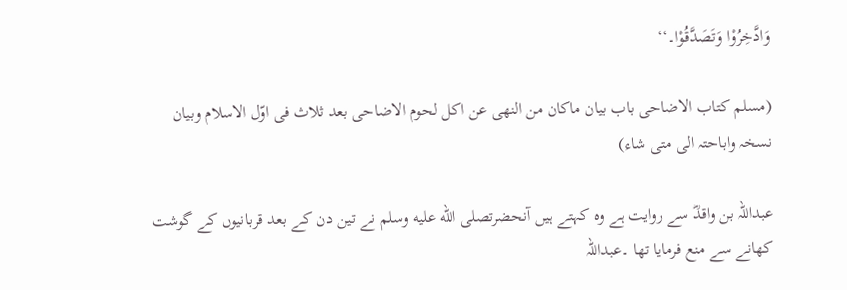وَادَّخِرُوْا وَتَصَدَّقُوْا۔‘‘

(مسلم کتاب الاضاحی باب بیان ماکان من النھی عن اکل لحوم الاضاحی بعد ثلاث فی اوّل الاسلام وبیان نسخہ واباحتہ الی متی شاء)

عبداللہ بن واقدؓ سے روایت ہے وہ کہتے ہیں آنحضرتصلى الله عليه وسلم نے تین دن کے بعد قربانیوں کے گوشت کھانے سے منع فرمایا تھا ۔عبداللہ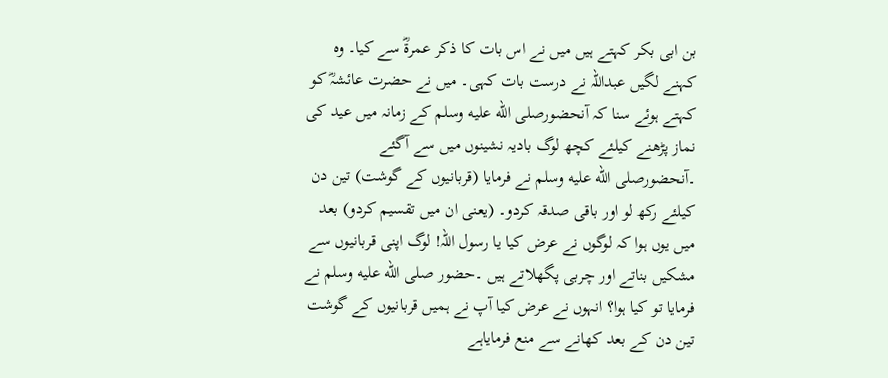بن ابی بکر کہتے ہیں میں نے اس بات کا ذکر عمرۃؓ سے کیا۔ وہ کہنے لگیں عبداللہ نے درست بات کہی۔ میں نے حضرت عائشہؓ کو کہتے ہوئے سنا کہ آنحضورصلى الله عليه وسلم کے زمانہ میں عید کی نماز پڑھنے کیلئے کچھ لوگ بادیہ نشینوں میں سے آگئے ۔آنحضورصلى الله عليه وسلم نے فرمایا (قربانیوں کے گوشت) تین دن کیلئے رکھ لو اور باقی صدقہ کردو۔ (یعنی ان میں تقسیم کردو) بعد میں یوں ہوا کہ لوگوں نے عرض کیا یا رسول اللہ! لوگ اپنی قربانیوں سے مشکیں بناتے اور چربی پگھلاتے ہیں ۔حضور صلى الله عليه وسلم نے فرمایا تو کیا ہوا؟ انہوں نے عرض کیا آپ نے ہمیں قربانیوں کے گوشت تین دن کے بعد کھانے سے منع فرمایاہے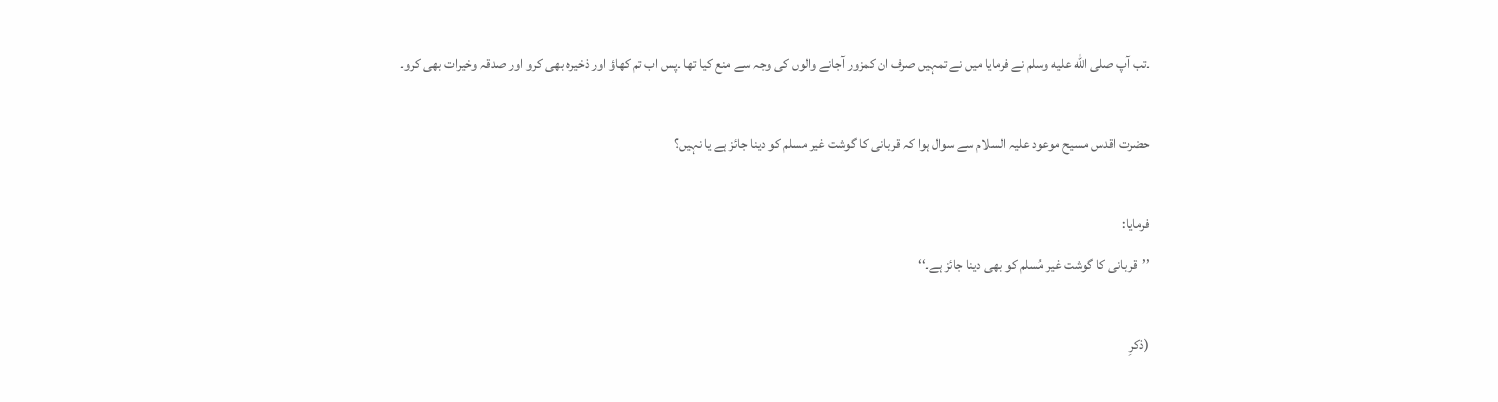۔تب آپ صلى الله عليه وسلم نے فرمایا میں نے تمہیں صرف ان کمزور آجانے والوں کی وجہ سے منع کیا تھا ۔پس اب تم کھاؤ اور ذخیرہ بھی کرو اور صدقہ وخیرات بھی کرو۔

حضرت اقدس مسیح موعود علیہ السلام سے سوال ہوا کہ قربانی کا گوشت غیر مسلم کو دینا جائز ہے یا نہیں؟

فرمایا:
’’قربانی کا گوشت غیر مُسلم کو بھی دینا جائز ہے۔‘‘

(ذکرِ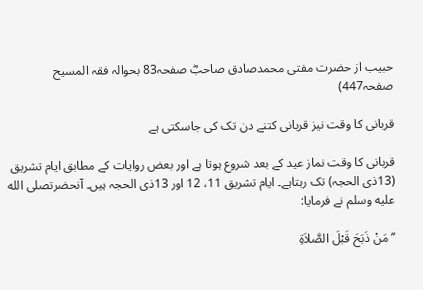حبیب از حضرت مفتی محمدصادق صاحبؓ صفحہ83 بحوالہ فقہ المسیح صفحہ447)

قربانی کا وقت نیز قربانی کتنے دن تک کی جاسکتی ہے

قربانی کا وقت نماز عید کے بعد شروع ہوتا ہے اور بعض روایات کے مطابق ایام تشریق (13ذی الحجہ) تک رہتاہے۔ ایام تشریق 11، 12 اور 13ذی الحجہ ہیں۔ آنحضرتصلى الله عليه وسلم نے فرمایا:

’’مَنْ ذَبَحَ قَبْلَ الصَّلاَۃِ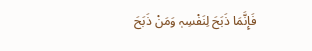فَإِنَّمَا ذَبَحَ لِنَفْسِہٖ وَمَنْ ذَبَحَ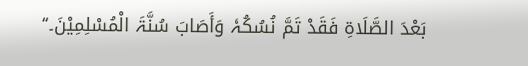بَعْدَ الصَّلَاۃِ فَقَدْ تَمَّ نُسُکُہٗ وَأَصَابَ سُنَّۃَ الْمُسْلِمِیْنَ۔‘‘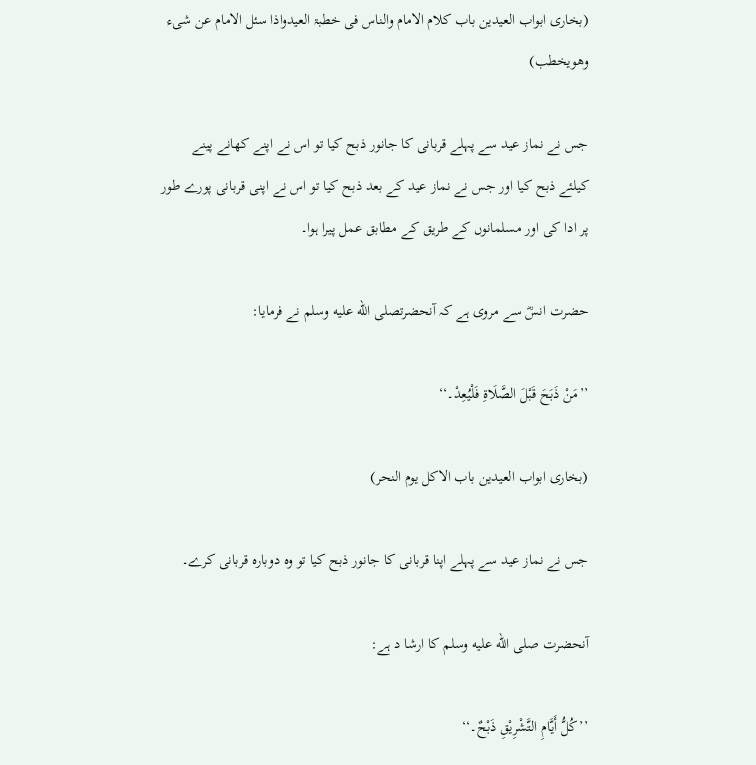(بخاری ابواب العیدین باب کلام الامام والناس فی خطبۃ العیدواذا سئل الامام عن شیء وھویخطب)

جس نے نماز عید سے پہلے قربانی کا جانور ذبح کیا تو اس نے اپنے کھانے پینے کیلئے ذبح کیا اور جس نے نماز عید کے بعد ذبح کیا تو اس نے اپنی قربانی پورے طور پر ادا کی اور مسلمانوں کے طریق کے مطابق عمل پیرا ہوا۔

حضرت انسؓ سے مروی ہے کہ آنحضرتصلى الله عليه وسلم نے فرمایا:

’’مَنْ ذَبَحَ قَبْلَ الصَّلَاۃِ فَلْیُعِدْ۔‘‘

(بخاری ابواب العیدین باب الاکل یوم النحر)

جس نے نماز عید سے پہلے اپنا قربانی کا جانور ذبح کیا تو وہ دوبارہ قربانی کرے۔

آنحضرت صلى الله عليه وسلم کا ارشا د ہے:

’’کُلُّ أَیَّامِ التَّشْرِیْقِ ذَبْحٌ۔‘‘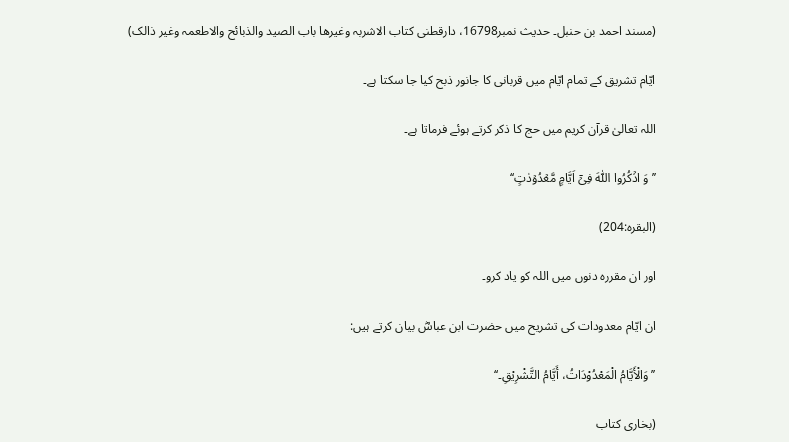(مسند احمد بن حنبل۔ حدیث نمبر16798، دارقطنی کتاب الاشربہ وغیرھا باب الصید والذبائح والاطعمہ وغیر ذالک)

ایّام تشریق کے تمام ایّام میں قربانی کا جانور ذبح کیا جا سکتا ہے۔

اللہ تعالیٰ قرآن کریم میں حج کا ذکر کرتے ہوئے فرماتا ہے۔

’’وَ اذۡکُرُوا اللّٰہَ فِیۡۤ اَیَّامٍ مَّعۡدُوۡدٰتٍ‘‘

(البقرہ:204)

اور ان مقررہ دنوں میں اللہ کو یاد کرو۔

ان ایّام معدودات کی تشریح میں حضرت ابن عباسؓ بیان کرتے ہیں:

’’وَالْأَیَّامُ الْمَعْدُوْدَاتُ، أَیَّامُ التَّشْرِیْقِ۔‘‘

(بخاری کتاب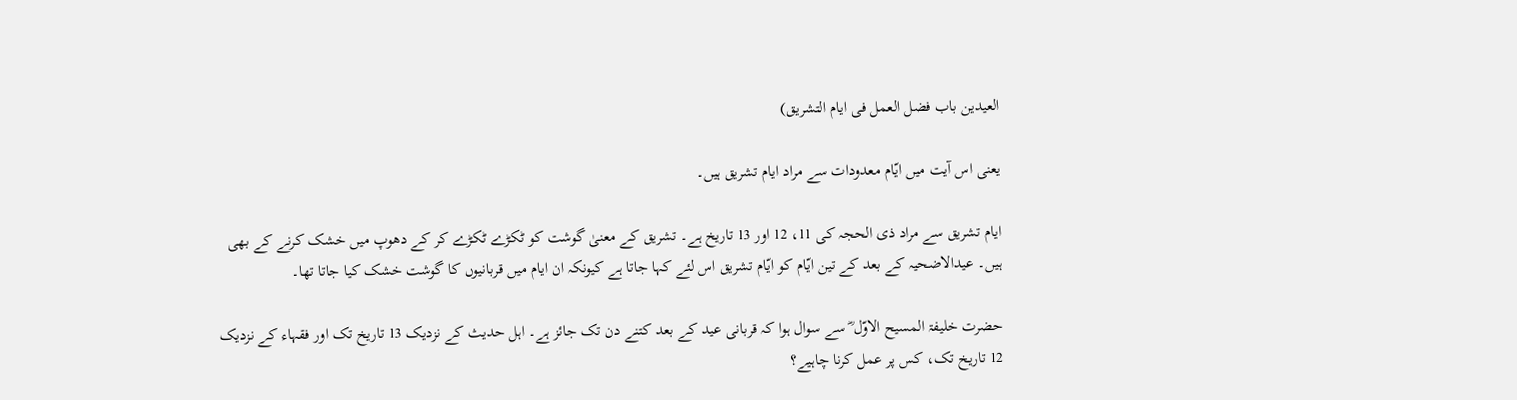العیدین باب فضل العمل فی ایام التشریق)

یعنی اس آیت میں ایّام معدودات سے مراد ایام تشریق ہیں۔

ایام تشریق سے مراد ذی الحجہ کی 11، 12 اور 13 تاریخ ہے۔ تشریق کے معنیٰ گوشت کو ٹکڑے ٹکڑے کر کے دھوپ میں خشک کرنے کے بھی ہیں۔ عیدالاضحیہ کے بعد کے تین ایّام کو ایّام تشریق اس لئے کہا جاتا ہے کیونکہ ان ایام میں قربانیوں کا گوشت خشک کیا جاتا تھا۔

حضرت خلیفۃ المسیح الاوّل ؓ سے سوال ہوا کہ قربانی عید کے بعد کتنے دن تک جائز ہے۔ اہل حدیث کے نزدیک 13 تاریخ تک اور فقہاء کے نزدیک 12 تاریخ تک، کس پر عمل کرنا چاہیے؟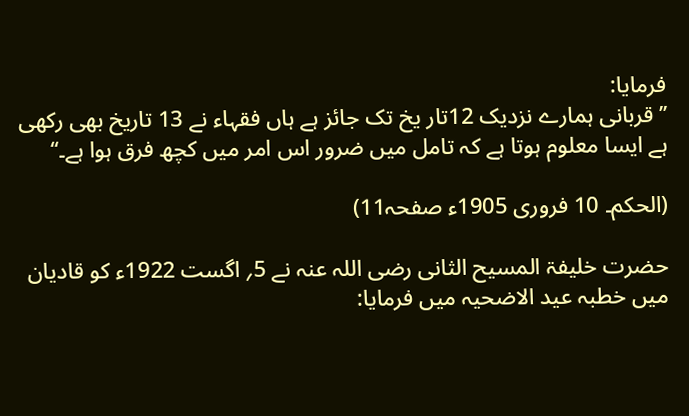فرمایا:
’’قربانی ہمارے نزدیک 12تار یخ تک جائز ہے ہاں فقہاء نے 13 تاریخ بھی رکھی ہے ایسا معلوم ہوتا ہے کہ تامل میں ضرور اس امر میں کچھ فرق ہوا ہے۔‘‘

(الحکم۔ 10 فروری 1905ء صفحہ11)

حضرت خلیفۃ المسیح الثانی رضی اللہ عنہ نے 5؍ اگست 1922ء کو قادیان میں خطبہ عید الاضحیہ میں فرمایا: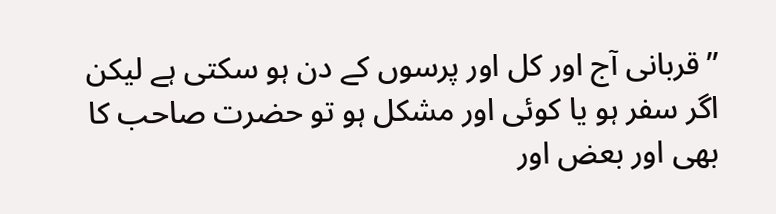’’قربانی آج اور کل اور پرسوں کے دن ہو سکتی ہے لیکن اگر سفر ہو یا کوئی اور مشکل ہو تو حضرت صاحب کا بھی اور بعض اور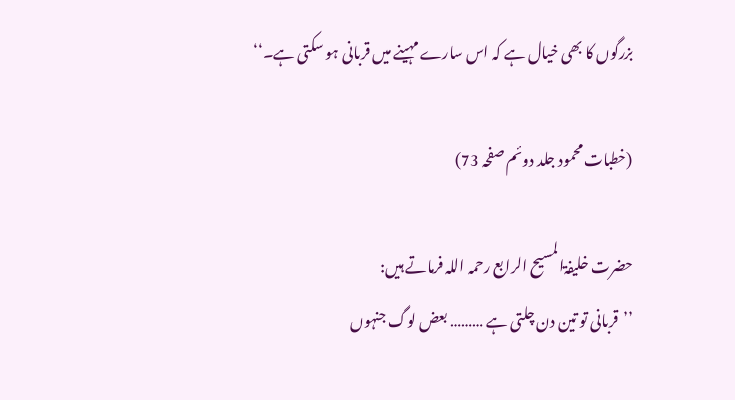بزرگوں کا بھی خیال ہے کہ اس سارے مہینے میں قربانی ہو سکتی ہے۔‘‘

(خطبات محمود جلد دوئم صفحہ 73)

حضرت خلیفۃالمسیح الرابع رحمہ اللہ فرماتے ہیں:
’’قربانی تو تین دن چلتی ہے ……… بعض لوگ جنہوں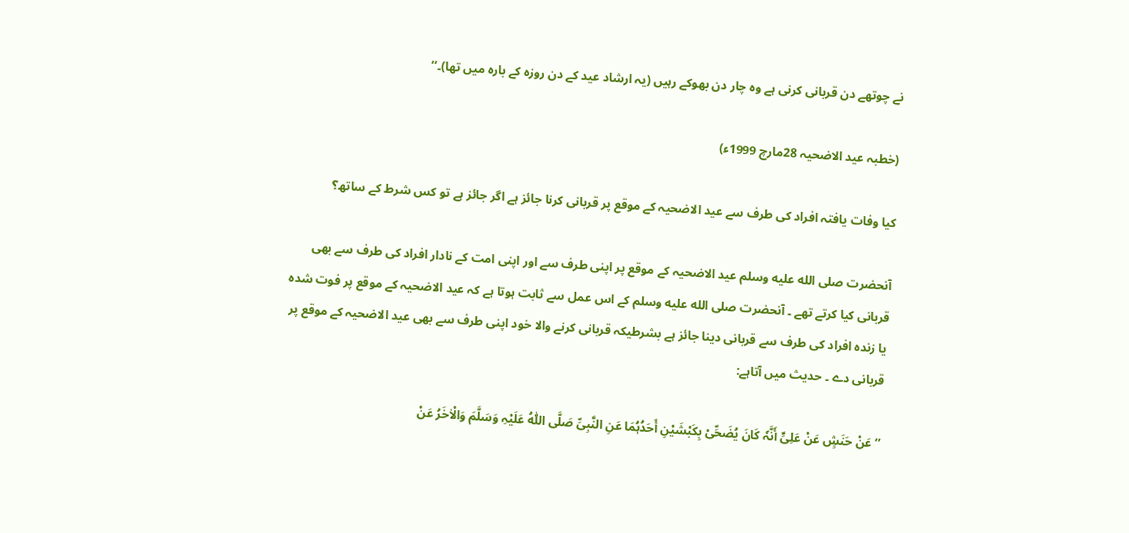نے چوتھے دن قربانی کرنی ہے وہ چار دن بھوکے رہیں (یہ ارشاد عید کے دن روزہ کے بارہ میں تھا)۔‘‘

(خطبہ عید الاضحیہ 28مارچ 1999ء)

کیا وفات یافتہ افراد کی طرف سے عید الاضحیہ کے موقع پر قربانی کرنا جائز ہے اگر جائز ہے تو کس شرط کے ساتھ؟

آنحضرت صلى الله عليه وسلم عید الاضحیہ کے موقع پر اپنی طرف سے اور اپنی امت کے نادار افراد کی طرف سے بھی قربانی کیا کرتے تھے ۔ آنحضرت صلى الله عليه وسلم کے اس عمل سے ثابت ہوتا ہے کہ عید الاضحیہ کے موقع پر فوت شدہ یا زندہ افراد کی طرف سے قربانی دینا جائز ہے بشرطیکہ قربانی کرنے والا خود اپنی طرف سے بھی عید الاضحیہ کے موقع پر قربانی دے ۔ حدیث میں آتاہے:

’’عَنْ حَنَشٍ عَنْ عَلِیٍّ أَنَّہٗ کَانَ یُضَحِّیْ بِکَبْشَیْنِ أَحَدُہُمَا عَنِ النَّبِیِّ صَلَّی اللّٰہُ عَلَیْہِ وَسَلَّمَ وَالْاٰخَرُ عَنْ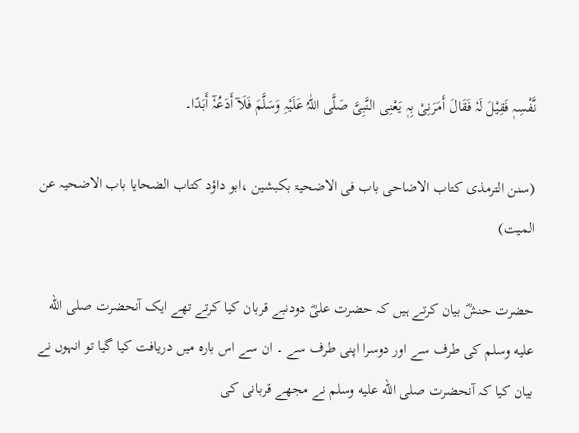نَّفْسِہٖ فَقِیْلَ لَہٗ فَقَالَ أَمَرَنِیْ بِہٖ یَعْنِی النَّبِیَّ صَلَّی اللّٰہُ عَلَیْہِ وَسَلَّمَ فَلَآ أَدَعُہٗٓ أَبَدًا۔

(سنن الترمذی کتاب الاضاحی باب فی الاضحیۃ بکبشین ،ابو داؤد کتاب الضحایا باب الاضحیہ عن المیت)

حضرت حنشؓ بیان کرتے ہیں کہ حضرت علیؓ دودنبے قربان کیا کرتے تھے ایک آنحضرت صلى الله عليه وسلم کی طرف سے اور دوسرا اپنی طرف سے ۔ ان سے اس بارہ میں دریافت کیا گیا تو انہوں نے بیان کیا کہ آنحضرت صلى الله عليه وسلم نے مجھے قربانی کی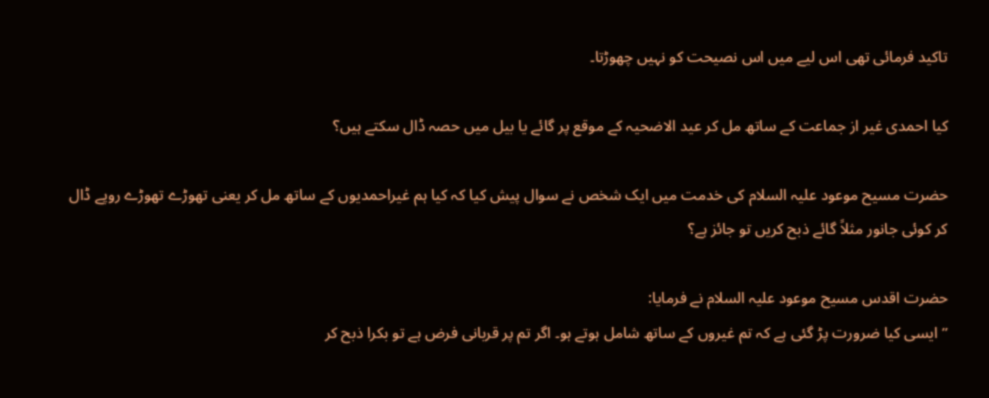تاکید فرمائی تھی اس لیے میں اس نصیحت کو نہیں چھوڑتا۔

کیا احمدی غیر از جماعت کے ساتھ مل کر عید الاضحیہ کے موقع پر گائے یا بیل میں حصہ ڈال سکتے ہیں؟

حضرت مسیح موعود علیہ السلام کی خدمت میں ایک شخص نے سوال پیش کیا کہ کیا ہم غیراحمدیوں کے ساتھ مل کر یعنی تھوڑے تھوڑے روپے ڈال کر کوئی جانور مثلاً گائے ذبح کریں تو جائز ہے؟

حضرت اقدس مسیح موعود علیہ السلام نے فرمایا:
’’ایسی کیا ضرورت پڑ گئی ہے کہ تم غیروں کے ساتھ شامل ہوتے ہو۔ اگر تم پر قربانی فرض ہے تو بکرا ذبح کر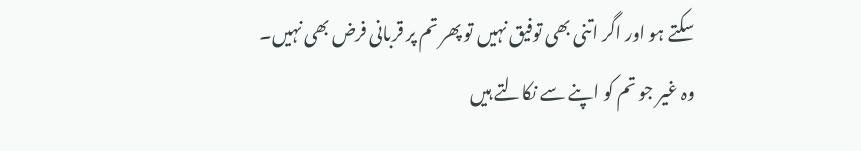سکتے ہو اور اگر اتنی بھی توفیق نہیں تو پھر تم پر قربانی فرض بھی نہیں۔ وہ غیر جو تم کو اپنے سے نکالتے ہیں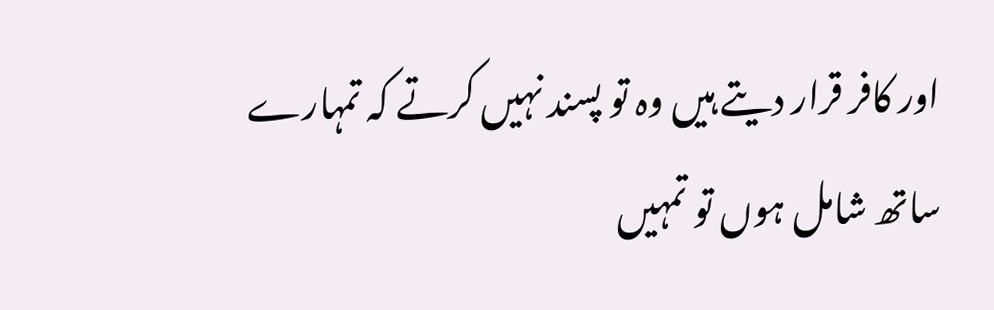اور کافر قرار دیتے ہیں وہ تو پسند نہیں کرتے کہ تمہارے ساتھ شامل ہوں تو تمہیں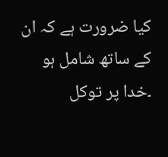کیا ضرورت ہے کہ ان کے ساتھ شامل ہو ۔خدا پر توکل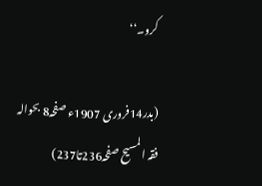کرو۔‘‘

(بدر14فروری 1907ء صفحہ8 بحوالہ فقہ المسیح صفحہ236تا237)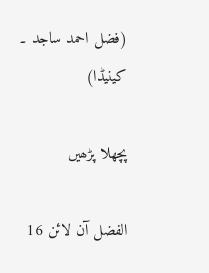(فضل احمد ساجد ۔ کینیڈا)

پچھلا پڑھیں

الفضل آن لائن 16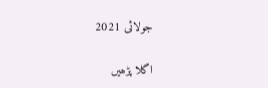جولائی 2021

اگلا پڑھیں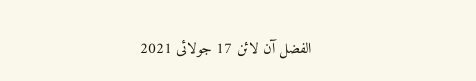الفضل آن لائن 17 جولائی 2021